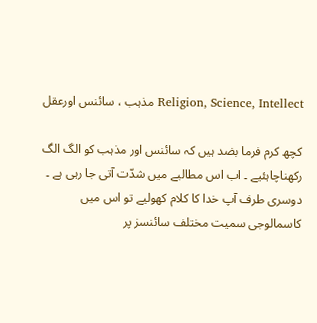Religion, Science, Intellect مذہب ، سائنس اورعقل

کچھ کرم فرما بضد ہیں کہ سائنس اور مذہب کو الگ الگ رکھناچاہئیے ۔ اب اس مطالبے میں شدّت آتی جا رہی ہے ۔ دوسری طرف آپ خدا کا کلام کھولیے تو اس میں کاسمالوجی سمیت مختلف سائنسز پر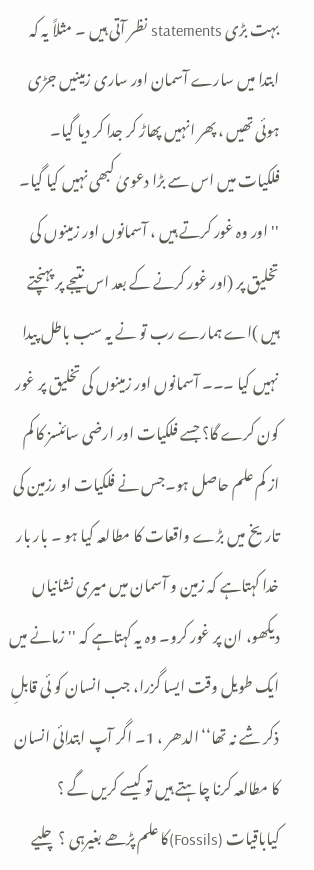بہت بڑی statements نظر آتی ہیں ۔ مثلاً یہ کہ ابتدا میں سارے آسمان اور ساری زمینیں جڑی ہوئی تھیں ، پھر انہیں پھاڑ کر جدا کر دیا گیا۔ فلکیات میں اس سے بڑا دعویٰ کبھی نہیں کیا گیا۔ ''اور وہ غور کرتے ہیں ، آسمانوں اور زمینوں کی تخلیق پر (اور غور کرنے کے بعد اس نتیجے پر پہنچتے ہیں )اے ہمارے رب تو نے یہ سب باطل پیدا نہیں کیا ۔۔۔ آسمانوں اور زمینوں کی تخلیق پر غور کون کرے گا؟ جسے فلکیات اور ارضی سائنسز کا کم از کم علم حاصل ہو۔جس نے فلکیات او رزمین کی تاریخ میں بڑے واقعات کا مطالعہ کیا ہو ۔ بار بار خدا کہتاہے کہ زمین و آسمان میں میری نشانیاں دیکھو، ان پر غور کرو۔ وہ یہ کہتاہے کہ ''زمانے میں ایک طویل وقت ایسا گزرا، جب انسان کو ئی قابلِ ذکر شے نہ تھا‘‘الدھر ، 1۔ اگر آپ ابتدائی انسان کا مطالعہ کرنا چاہتے ہیں تو کیسے کریں گے ؟ کیاباقیات (Fossils)کا علم پڑھے بغیرہی ؟ چلیے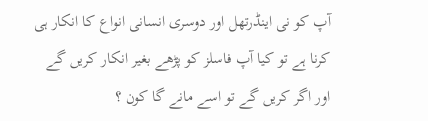آپ کو نی اینڈرتھل اور دوسری انسانی انواع کا انکار ہی کرنا ہے تو کیا آپ فاسلز کو پڑھے بغیر انکار کریں گے اور اگر کریں گے تو اسے مانے گا کون ؟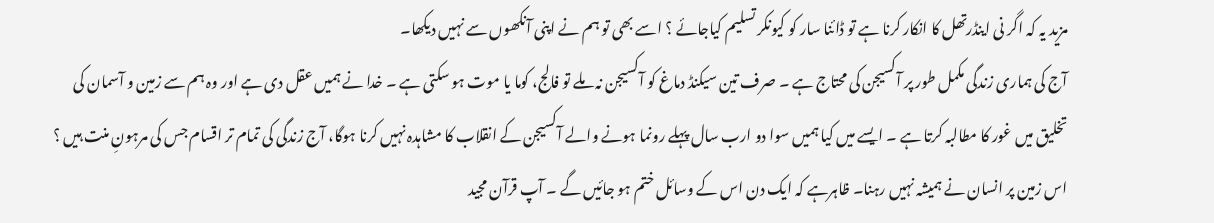مزید یہ کہ اگر نی اینڈرتھل کا انکار کرنا ہے تو ڈائنا سار کو کیونکر تسلیم کیاجائے ؟ اسے بھی تو ہم نے اپنی آنکھوں سے نہیں دیکھا۔
آج کی ہماری زندگی مکمل طور پر آکسیجن کی محتاج ہے ۔ صرف تین سیکنڈ دماغ کو آکسیجن نہ ملے تو فالج، کوما یا موت ہو سکتی ہے ۔ خدا نے ہمیں عقل دی ہے اور وہ ہم سے زمین و آسمان کی تخلیق میں غور کا مطالبہ کرتا ہے ۔ ایسے میں کیا ہمیں سوا دو ارب سال پہلے رونما ہونے والے آکسیجن کے انقلاب کا مشاہدہ نہیں کرنا ہوگا، آج زندگی کی تمام تر اقسام جس کی مرہونِ منت ہیں ؟ اس زمین پر انسان نے ہمیشہ نہیں رہنا۔ ظاہرہے کہ ایک دن اس کے وسائل ختم ہو جائیں گے ۔ آپ قرآن مجید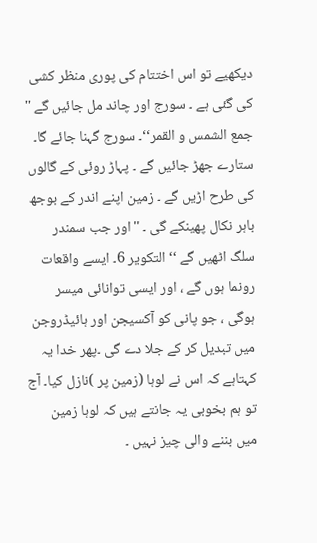دیکھیے تو اس اختتام کی پوری منظر کشی کی گئی ہے ۔ سورج اور چاند مل جائیں گے '' جمع الشمس و القمر‘‘۔ سورج گہنا جائے گا۔ ستارے جھڑ جائیں گے ۔ پہاڑ روئی کے گالوں کی طرح اڑیں گے ۔ زمین اپنے اندر کے بوجھ باہر نکال پھینکے گی ۔ ''اور جب سمندر سلگ اٹھیں گے ‘‘التکویر 6۔ ایسے واقعات رونما ہوں گے ، اور ایسی توانائی میسر ہوگی ، جو پانی کو آکسیجن اور ہائیڈروجن میں تبدیل کر کے جلا دے گی ۔پھر خدا یہ کہتاہے کہ اس نے لوہا (زمین پر )نازل کیا۔ آج تو ہم بخوبی یہ جانتے ہیں کہ لوہا زمین میں بننے والی چیز نہیں ۔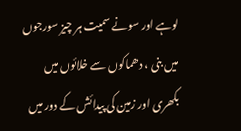لوہے اور سونے سمیت ہر چیز سورجوں میں بنی ، دھماکوں سے خلائوں میں بکھری اور زمین کی پیدائش کے دور میں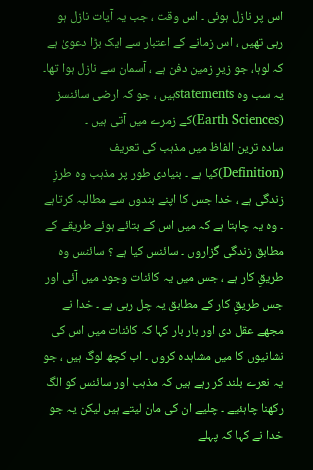اس پر نازل ہوئی ۔ اس وقت ، جب یہ آیات نازل ہو رہی تھیں ، اس زمانے کے اعتبار سے ایک بڑا دعویٰ ہے کہ لوہا، جو زیرِ زمین دفن ہے ، آسمان سے نازل ہوا تھا۔ یہ سب وہ statementsہیں ، جو کہ ارضی سائنسز (Earth Sciences)کے زمرے میں آتی ہیں ۔
سادہ ترین الفاظ میں مذہب کی تعریف (Definition)کیا ہے ۔ بنیادی طور پر مذہب وہ طرزِ زندگی ہے ، خدا جس کا اپنے بندوں سے مطالبہ کرتاہے ۔ وہ یہ چاہتا ہے کہ میں اس کے بتائے ہوئے طریقے کے مطابق زندگی گزاروں ۔ سائنس کیا ہے ؟ سائنس وہ طریقِ کار ہے ، جس میں یہ کائنات وجود میں آئی اور جس طریقِ کار کے مطابق یہ چل رہی ہے ۔ خدا نے مجھے عقل دی اور بار بار کہا کہ کائنات میں اس کی نشانیوں کا میں مشاہدہ کروں ۔ اب کچھ لوگ ہیں ، جو یہ نعرے بلند کر رہے ہیں کہ مذہب اور سائنس کو الگ رکھنا چاہئیے ۔ چلیے ان کی مان لیتے ہیں لیکن یہ جو خدا نے کہا کہ پہلے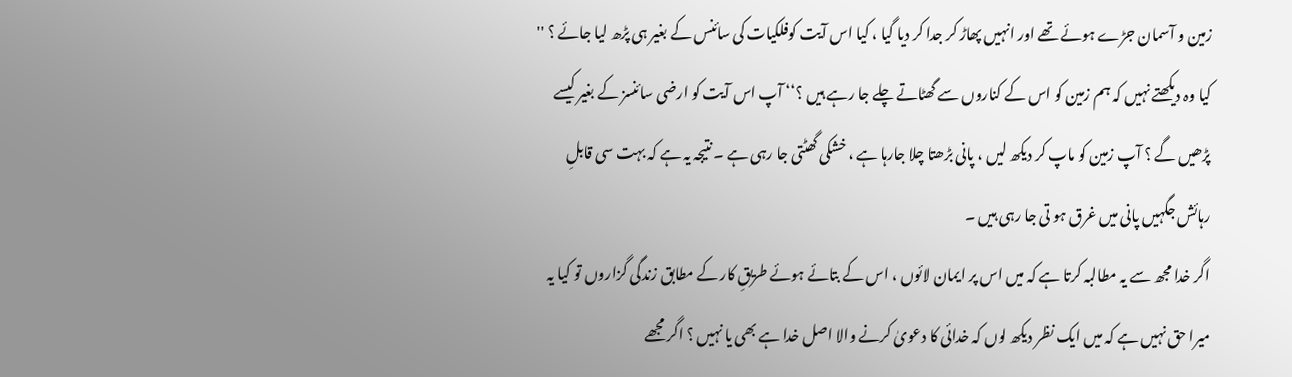زمین و آسمان جڑے ہوئے تھے اور انہیں پھاڑ کر جدا کر دیا گیا ، کیا اس آیت کوفلکیات کی سائنس کے بغیر ہی پڑھ لیا جائے ؟ '' کیا وہ دیکھتے نہیں کہ ہم زمین کو اس کے کناروں سے گھٹاتے چلے جا رہے ہیں ؟‘‘ آپ اس آیت کو ارضی سائنسز کے بغیر کیسے پڑھیں گے ؟ آپ زمین کو ماپ کر دیکھ لیں ، پانی بڑھتا چلا جارہا ہے ، خشکی گھٹتی جا رہی ہے ۔ نتیجہ یہ ہے کہ بہت سی قابلِ رہائش جگہیں پانی میں غرق ہو تی جا رہی ہیں ۔
اگر خدا مجھ سے یہ مطالبہ کرتا ہے کہ میں اس پر ایمان لائوں ، اس کے بتائے ہوئے طریقِ کار کے مطابق زندگی گزاروں تو کیا یہ میرا حق نہیں ہے کہ میں ایک نظر دیکھ لوں کہ خدائی کا دعویٰ کرنے والا اصل خدا ہے بھی یا نہیں ؟ اگر مجھے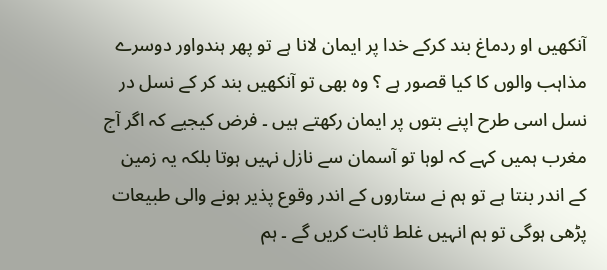آنکھیں او ردماغ بند کرکے خدا پر ایمان لانا ہے تو پھر ہندواور دوسرے مذاہب والوں کا کیا قصور ہے ؟ وہ بھی تو آنکھیں بند کر کے نسل در نسل اسی طرح اپنے بتوں پر ایمان رکھتے ہیں ۔ فرض کیجیے کہ اگر آج مغرب ہمیں کہے کہ لوہا تو آسمان سے نازل نہیں ہوتا بلکہ یہ زمین کے اندر بنتا ہے تو ہم نے ستاروں کے اندر وقوع پذیر ہونے والی طبیعات پڑھی ہوگی تو ہم انہیں غلط ثابت کریں گے ۔ ہم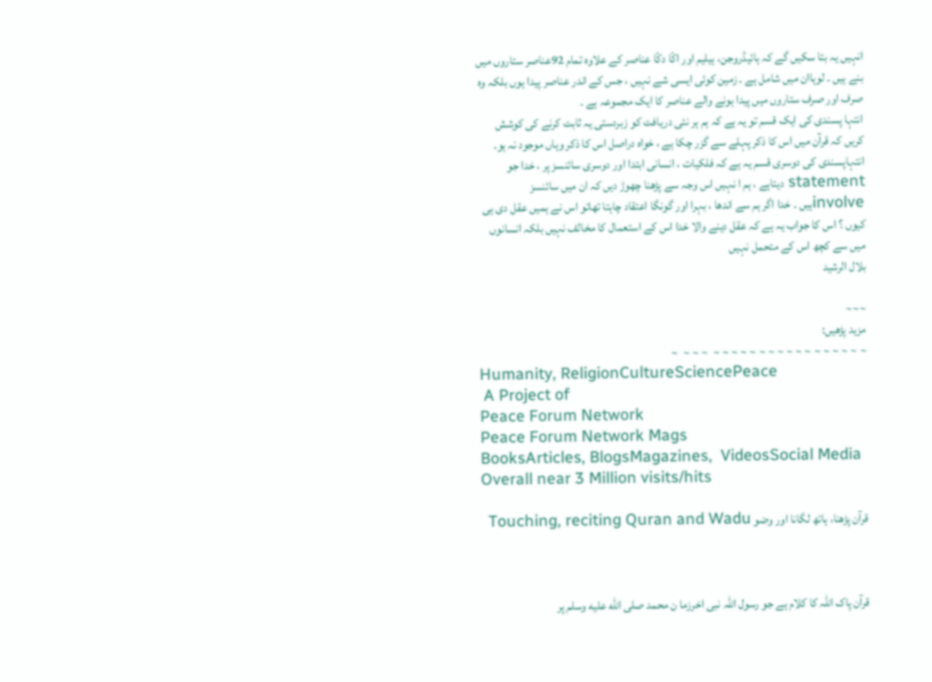انہیں یہ بتا سکیں گے کہ ہائیڈروجن، ہیلیم اور اکّا دکّا عناصر کے علاوہ تمام 92عناصر ستاروں میں بنے ہیں ۔ لوہاان میں شامل ہے ۔ زمین کوئی ایسی شے نہیں ، جس کے اندر عناصر پیدا ہوں بلکہ وہ صرف اور صرف ستاروں میں پیدا ہونے والے عناصر کا ایک مجموعہ ہے ۔
انتہا پسندی کی ایک قسم تو یہ ہے کہ ہم ہر نئی دریافت کو زبردستی یہ ثابت کرنے کی کوشش کریں کہ قرآن میں اس کا ذکر پہلے سے گزر چکا ہے ، خواہ دراصل اس کا ذکر وہاں موجود نہ ہو۔ انتہاپسندی کی دوسری قسم یہ ہے کہ فلکیات ، انسانی ابتدا اور دوسری سائنسز پر ، خدا جو statement دیتاہے ، ہم ا نہیں اس وجہ سے پڑھنا چھوڑ دیں کہ ان میں سائنسز involveہیں ۔ خدا اگر ہم سے اندھا ، بہرا اور گونگا اعتقاد چاہتا تھاتو اس نے ہمیں عقل دی ہی کیوں ؟ اس کا جواب یہ ہے کہ عقل دینے والا خدا اس کے استعمال کا مخالف نہیں بلکہ انسانوں میں سے کچھ اس کے متحمل نہیں
بلال الرشید

~~~
مزید پڑھیں:
~ ~ ~ ~ ~ ~ ~ ~ ~ ~ ~ ~ ~ ~ ~ ~ ~  ~ ~ ~  ~
Humanity, ReligionCultureSciencePeace
 A Project of
Peace Forum Network
Peace Forum Network Mags
BooksArticles, BlogsMagazines,  VideosSocial Media
Overall near 3 Million visits/hits

قرآن پڑھنا، ہاتھ لگانا اور وضو Touching, reciting Quran and Wadu



قرآن پاک اللہ کا کلام ہے جو رسول اللہ نبی اخرزما ن محمد صلى الله عليه وسلم پر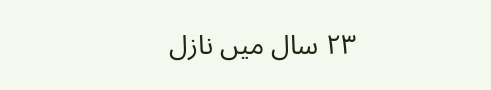۲۳ سال میں نازل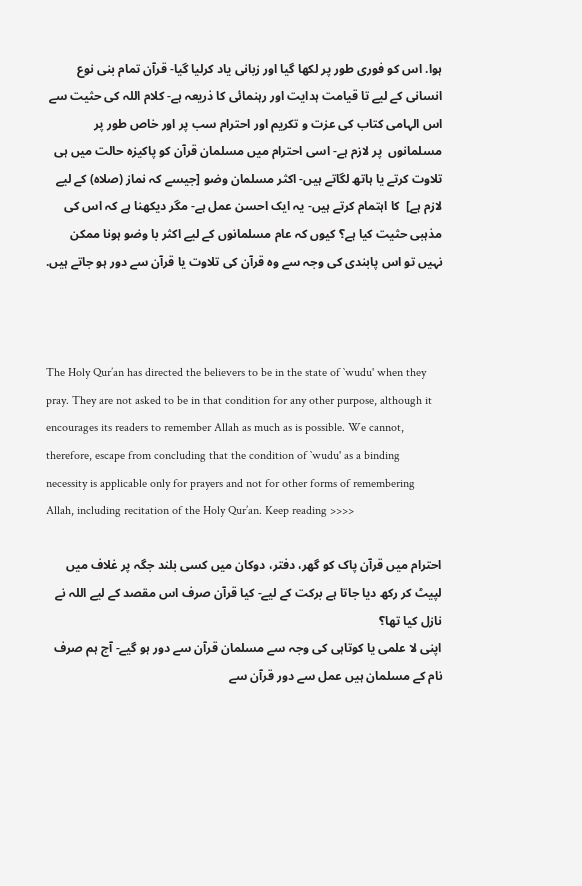ہوا. اس کو فوری طور پر لکھا گیا اور زبانی یاد کرلیا گیا- قرآن تمام بنی نوع انسانی کے لیے تا قیامت ہدایت اور رہنمائی کا ذریعہ ہے- کلام اللہ کی حثیت سے اس الہامی کتاب کی عزت و تکریم اور احترام سب پر اور خاص طور پر مسلمانوں  پر لازم ہے- اسی احترام میں مسلمان قرآن کو پاکیزہ حالت میں ہی تلاوت کرتے یا ہاتھ لگاتے ہیں- اکثر مسلمان وضو [جیسے کہ نماز (صلاہ) کے لیے لازم ہے]  کا اہتمام کرتے ہیں- یہ ایک احسن عمل ہے- مگر دیکھنا ہے کہ اس کی مذہبی حثیت کیا ہے؟ کیوں کہ عام مسلمانوں کے لیے اکثر با وضو ہونا ممکن نہیں تو اس پابندی کی وجہ سے وہ قرآن کی تلاوت یا قرآن سے دور ہو جاتے ہیں.



The Holy Qur’an has directed the believers to be in the state of `wudu' when they pray. They are not asked to be in that condition for any other purpose, although it encourages its readers to remember Allah as much as is possible. We cannot, therefore, escape from concluding that the condition of `wudu' as a binding necessity is applicable only for prayers and not for other forms of remembering Allah, including recitation of the Holy Qur’an. Keep reading >>>>

احترام میں قرآن پاک کو گھر، دفتر، دوکان میں کسی بلند جگہ پر غلاف میں لپیٹ کر رکھ دیا جاتا ہے برکت کے لیے- کیا قرآن صرف اس مقصد کے لیے اللہ نے نازل کیا تھا؟
اپنی لا علمی یا کوتاہی کی وجہ سے مسلمان قرآن سے دور ہو گیے- آج ہم صرف نام کے مسلمان ہیں عمل سے دور قرآن سے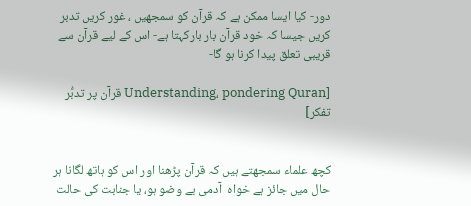دور- کیا ایسا ممکن ہے کہ قرآن کو سمجھیں ، غور کریں تدبر کریں جیسا کہ خود قرآن بار بارکہتا ہے- اس کے لیے قرآن سے قریبی تعلق پیدا کرنا ہو گا-

[Understanding، pondering Quran قرآن پر تدبُّر تفکر]


کچھ علماء سمجھتے ہیں کہ قرآن پڑھنا اور اس کو ہاتھ لگانا ہر حال میں جائز ہے خواہ  آدمی بے وضو ہو، یا جنابت کی حالت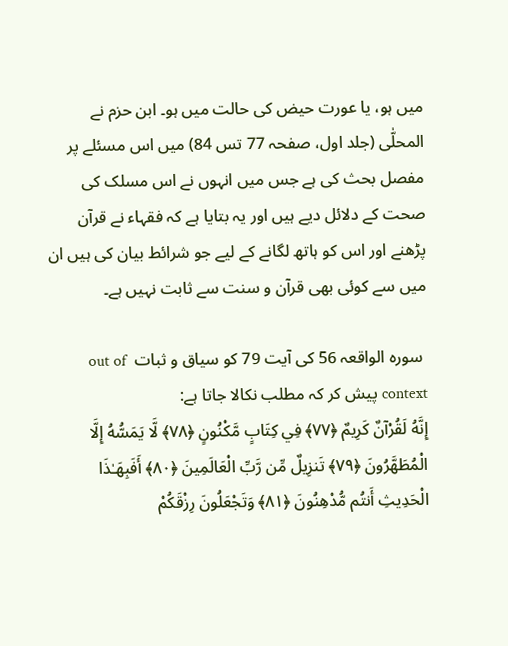میں ہو، یا عورت حیض کی حالت میں ہو۔ ابن حزم نے المحلّٰی (جلد اول، صفحہ 77 تس 84) میں اس مسئلے پر مفصل بحث کی ہے جس میں انہوں نے اس مسلک کی صحت کے دلائل دیے ہیں اور یہ بتایا ہے کہ فقہاء نے قرآن پڑھنے اور اس کو ہاتھ لگانے کے لیے جو شرائط بیان کی ہیں ان میں سے کوئی بھی قرآن و سنت سے ثابت نہیں ہے۔

 سورہ الواقعہ 56 کی آیت 79 کو سیاق و ثبات  out of context پیش کر کہ مطلب نکالا جاتا ہے:
إِنَّهُ لَقُرْآنٌ كَرِيمٌ ﴿٧٧﴾ فِي كِتَابٍ مَّكْنُونٍ ﴿٧٨﴾ لَّا يَمَسُّهُ إِلَّا الْمُطَهَّرُونَ ﴿٧٩﴾ تَنزِيلٌ مِّن رَّبِّ الْعَالَمِينَ ﴿٨٠﴾ أَفَبِهَـٰذَا الْحَدِيثِ أَنتُم مُّدْهِنُونَ ﴿٨١﴾ وَتَجْعَلُونَ رِزْقَكُمْ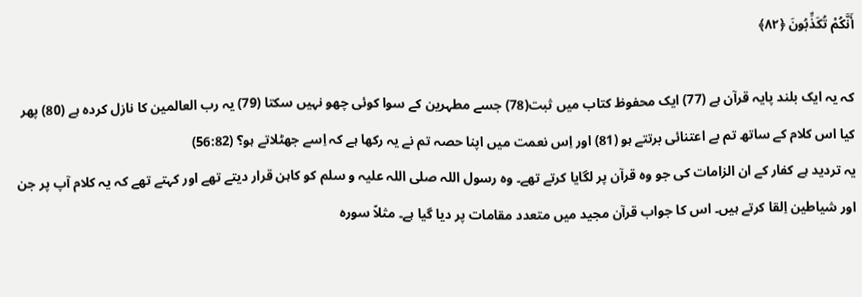أَنَّكُمْ تُكَذِّبُونَ ﴿٨٢﴾

کہ یہ ایک بلند پایہ قرآن ہے (77) ایک محفوظ کتاب میں ثبت(78) جسے مطہرین کے سوا کوئی چھو نہیں سکتا (79) یہ رب العالمین کا نازل کردہ ہے (80) پھر کیا اس کلام کے ساتھ تم بے اعتنائی برتتے ہو (81) اور اِس نعمت میں اپنا حصہ تم نے یہ رکھا ہے کہ اِسے جھٹلاتے ہو؟ (56:82)
یہ تردید ہے کفار کے ان الزامات کی جو وہ قرآن پر لگایا کرتے تھے۔ وہ رسول اللہ صلی اللہ علیہ و سلم کو کاہن قرار دیتے تھے اور کہتے تھے کہ یہ کلام آپ پر جن اور شیاطین اِلقا کرتے ہیں۔ اس کا جواب قرآن مجید میں متعدد مقامات پر دیا گیا ہے۔ مثلاً سورہ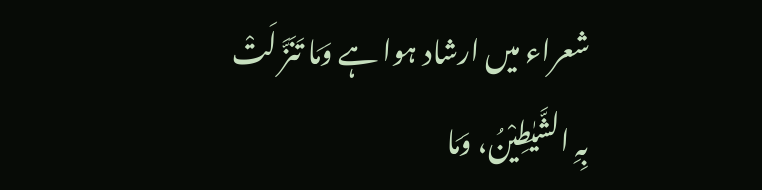شعراء میں ارشاد ہوا ہے وَمَا تَنَزَّ لَتْ بِہِ الشَّیٰطِیْنُ، وَمَا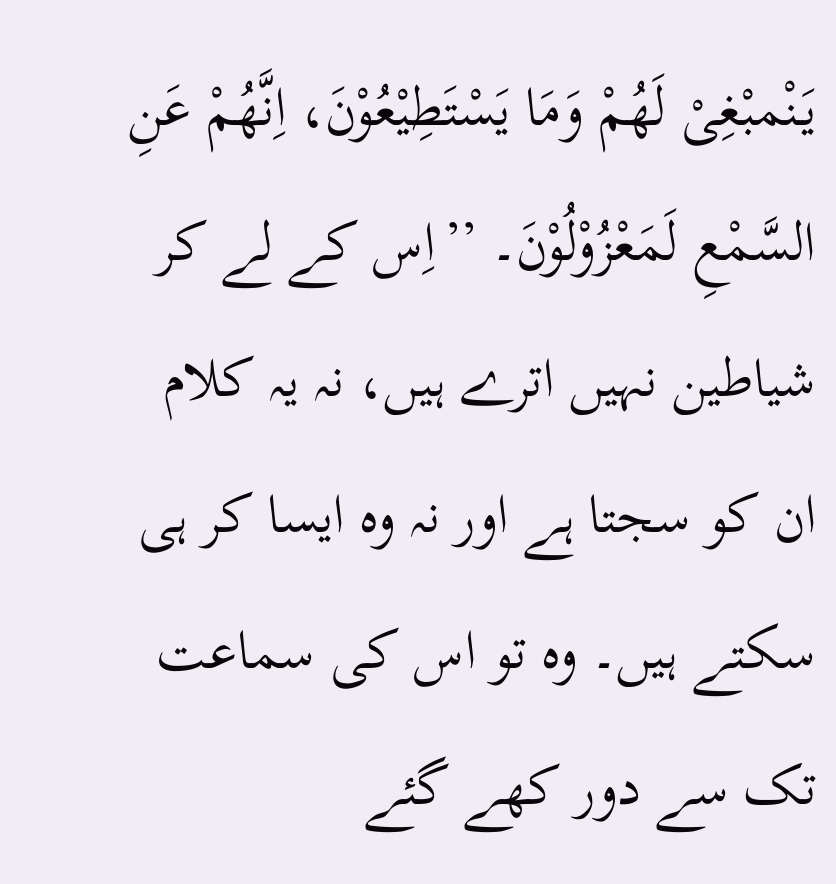یَنْمبْغِیْ لَھُمْ وَمَا یَسْتَطِیْعُوْنَ، اِنَّھُمْ عَنِ السَّمْعِ لَمَعْزُوْلُوْنَ۔ ’’اِس کے لے کر شیاطین نہیں اترے ہیں، نہ یہ کلام ان کو سجتا ہے اور نہ وہ ایسا کر ہی سکتے ہیں۔ وہ تو اس کی سماعت تک سے دور کھے گئے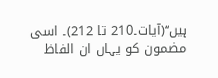ہیں‘‘(آیات۔210 تا 212)۔ اسی مضمون کو یہاں ان الفاظ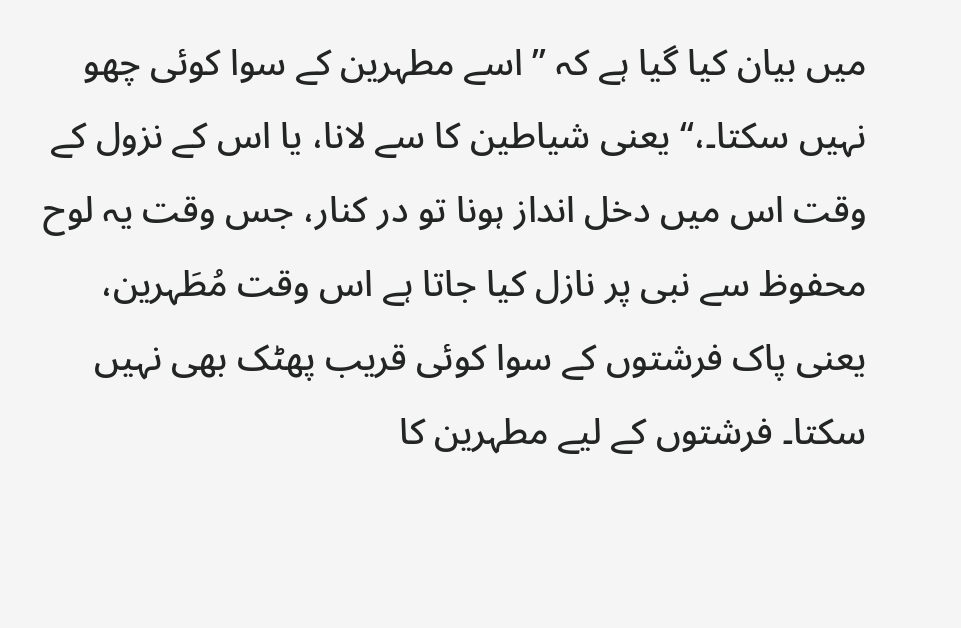میں بیان کیا گیا ہے کہ ’’ اسے مطہرین کے سوا کوئی چھو نہیں سکتا۔،‘‘ یعنی شیاطین کا سے لانا، یا اس کے نزول کے وقت اس میں دخل انداز ہونا تو در کنار، جس وقت یہ لوح محفوظ سے نبی پر نازل کیا جاتا ہے اس وقت مُطَہرین، یعنی پاک فرشتوں کے سوا کوئی قریب پھٹک بھی نہیں سکتا۔ فرشتوں کے لیے مطہرین کا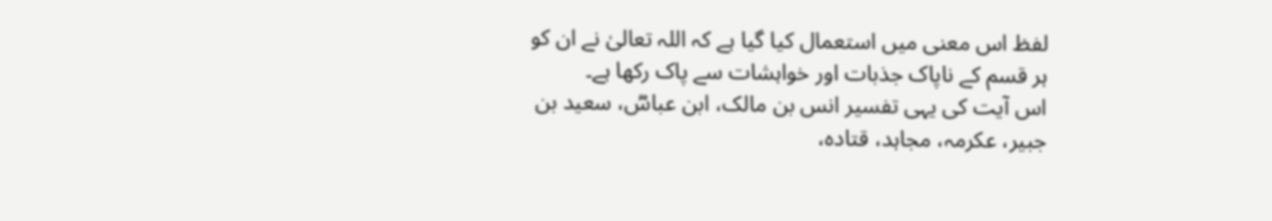لفظ اس معنی میں استعمال کیا گیا ہے کہ اللہ تعالیٰ نے ان کو ہر قسم کے ناپاک جذبات اور خواہشات سے پاک رکھا ہے۔
اس آیت کی یہی تفسیر انس بن مالک، ابن عباسؓ، سعید بن جبیر، عکرمہ، مجاہد، قتادہ،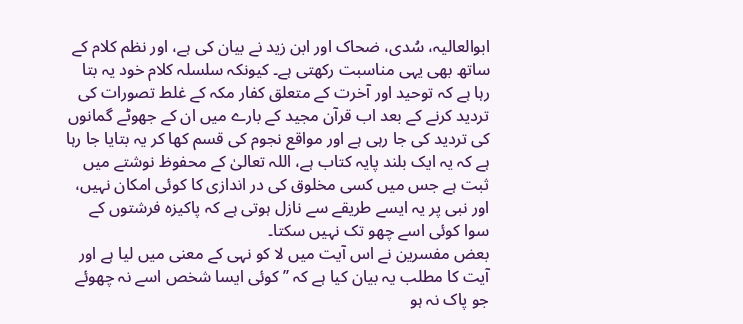ابوالعالیہ، سُدی، ضحاک اور ابن زید نے بیان کی ہے، اور نظم کلام کے ساتھ بھی یہی مناسبت رکھتی ہے۔ کیونکہ سلسلہ کلام خود یہ بتا رہا ہے کہ توحید اور آخرت کے متعلق کفار مکہ کے غلط تصورات کی تردید کرنے کے بعد اب قرآن مجید کے بارے میں ان کے جھوٹے گمانوں کی تردید کی جا رہی ہے اور مواقع نجوم کی قسم کھا کر یہ بتایا جا رہا ہے کہ یہ ایک بلند پایہ کتاب ہے، اللہ تعالیٰ کے محفوظ نوشتے میں ثبت ہے جس میں کسی مخلوق کی در اندازی کا کوئی امکان نہیں، اور نبی پر یہ ایسے طریقے سے نازل ہوتی ہے کہ پاکیزہ فرشتوں کے سوا کوئی اسے چھو تک نہیں سکتا۔
بعض مفسرین نے اس آیت میں لا کو نہی کے معنی میں لیا ہے اور آیت کا مطلب یہ بیان کیا ہے کہ ’’کوئی ایسا شخص اسے نہ چھوئے جو پاک نہ ہو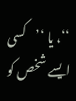‘‘، یا ‘’کسی ایسے شخص کو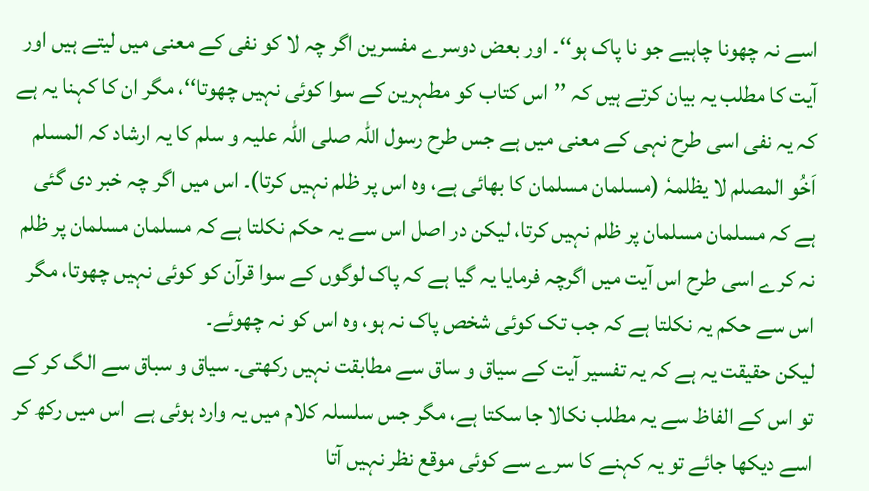اسے نہ چھونا چاہیے جو نا پاک ہو‘‘۔ اور بعض دوسرے مفسرین اگر چہ لا کو نفی کے معنی میں لیتے ہیں اور آیت کا مطلب یہ بیان کرتے ہیں کہ ’’اس کتاب کو مطہرین کے سوا کوئی نہیں چھوتا‘‘، مگر ان کا کہنا یہ ہے کہ یہ نفی اسی طرح نہی کے معنی میں ہے جس طرح رسول اللہ صلی اللہ علیہ و سلم کا یہ ارشاد کہ المسلم اَخُو المصلم لا یظلمہٗ (مسلمان مسلمان کا بھائی ہے، وہ اس پر ظلم نہیں کرتا)۔ اس میں اگر چہ خبر دی گئی ہے کہ مسلمان مسلمان پر ظلم نہیں کرتا، لیکن در اصل اس سے یہ حکم نکلتا ہے کہ مسلمان مسلمان پر ظلم نہ کرے اسی طرح اس آیت میں اگرچہ فرمایا یہ گیا ہے کہ پاک لوگوں کے سوا قرآن کو کوئی نہیں چھوتا، مگر اس سے حکم یہ نکلتا ہے کہ جب تک کوئی شخص پاک نہ ہو، وہ اس کو نہ چھوئے۔
لیکن حقیقت یہ ہے کہ یہ تفسیر آیت کے سیاق و ساق سے مطابقت نہیں رکھتی۔ سیاق و سباق سے الگ کر کے تو اس کے الفاظ سے یہ مطلب نکالا جا سکتا ہے، مگر جس سلسلہ کلام میں یہ وارد ہوئی ہے  اس میں رکھ کر اسے دیکھا جائے تو یہ کہنے کا سرے سے کوئی موقع نظر نہیں آتا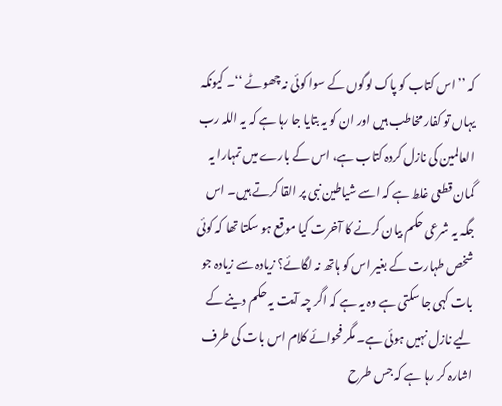کہ ’’ اس کتاب کو پاک لوگوں کے سوا کوئی نہ چھوٹے ‘‘۔ کیونکہ یہاں تو کفار مخاطب ہیں اور ان کو یہ بتایا جا رہا ہے کہ یہ اللہ رب العالمین کی نازل کردہ کتاب ہے، اس کے بارے میں تمہارا یہ گمان قطعی غلط ہے کہ اسے شیاطین نبی پر القا کرتے ہیں۔ اس جگہ یہ شرعی حکم بیان کرنے کا آخرت کیا موقع ہو سکتا تھا کہ کوئی شخص طہارت کے بغیر اس کو ہاتھ نہ لگائے؟ زیادہ سے زیادہ جو بات کہی جا سکتی ہے وہ یہ ہے کہ اگر چہ آیت یہ حکم دینے کے لیے نازل نہیں ہوئی ہے۔ مگر فحوائے کلام اس بات کی طرف اشارہ کر رہا ہے کہ جس طرح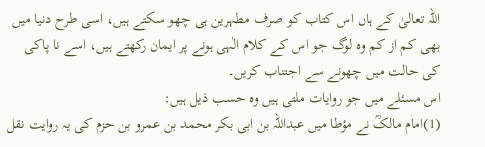اللہ تعالیٰ کے ہاں اس کتاب کو صرف مطہرین ہی چھو سکتے ہیں، اسی طرح دنیا میں بھی کم از کم وہ لوگ جو اس کے کلام الٰہی ہونے پر ایمان رکھتے ہیں، اسے نا پاکی کی حالت میں چھونے سے اجتناب کریں۔
اس مسئلے میں جو روایات ملتی ہیں وہ حسب ذیل ہیں:
(1)امام مالکؒ نے مؤطا میں عبداللہ بن ابی بکر محمد بن عمرو بن حزم کی یہ روایت نقل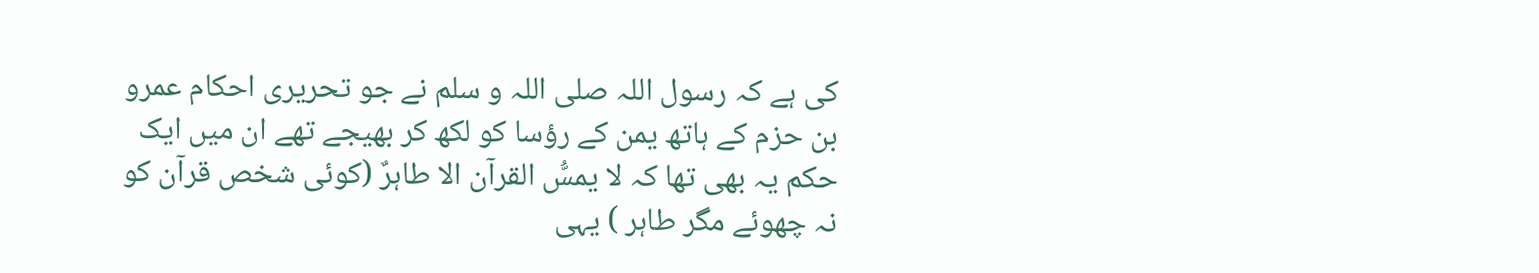کی ہے کہ رسول اللہ صلی اللہ و سلم نے جو تحریری احکام عمرو بن حزم کے ہاتھ یمن کے رؤسا کو لکھ کر بھیجے تھے ان میں ایک حکم یہ بھی تھا کہ لا یمسُّ القرآن الا طاہرٌ (کوئی شخص قرآن کو نہ چھوئے مگر طاہر ) یہی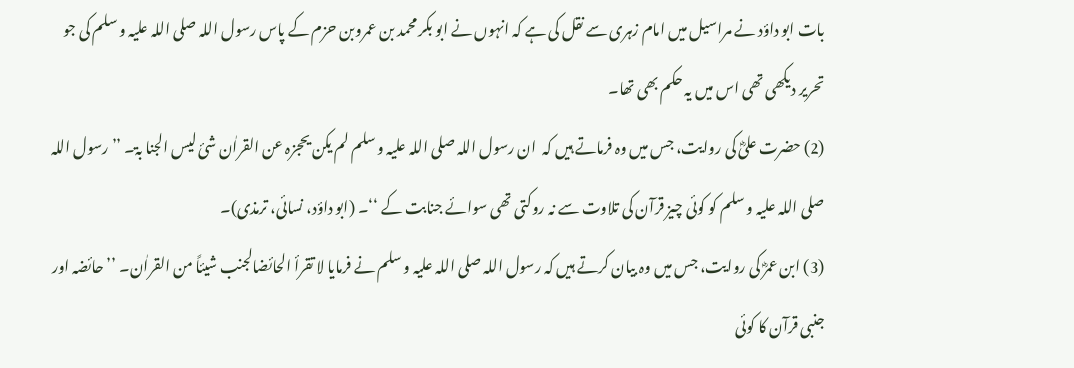بات ابو داؤد نے مراسیل میں امام زہری سے نقل کی ہے کہ انہوں نے ابو بکر محمد بن عمروبن حزم کے پاس رسول اللہ صلی اللہ علیہ و سلم کی جو تحریر دیکھی تھی اس میں یہ حکم بھی تھا۔
(2) حضرت علیؓ کی روایت، جس میں وہ فرماتے ہیں کہ  ان رسول اللہ صلی اللہ علیہ و سلم لم یکن یحجزہ عن القراٰن شئ لیس الجنا بۃ۔ ’’ رسول اللہ صلی اللہ علیہ و سلم کو کوئی چیز قرآن کی تلاوت سے نہ روکتی تھی سوائے جنابت کے ‘‘۔ (ابو داؤد، نسائی، ترمذی)۔
(3) ابن عمرؓ کی روایت، جس میں وہ بیان کرتے ہیں کہ رسول اللہ صلی اللہ علیہ و سلم نے فرمایا لا تقرأ الحائضالجنب شیئاً من القراٰن۔ ’’ حائضہ اور جنبی قرآن کا کوئی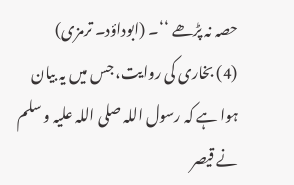حصہ نہ پڑھے ‘‘۔ (ابوداؤد۔ ترمزی)
(4) بخاری کی روایت، جس میں یہ بیان ہوا ہے کہ رسول اللہ صلی اللہ علیہ و سلم نے قیصر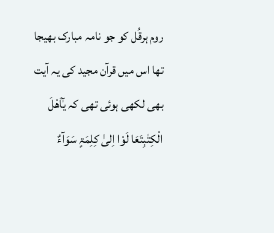روم ہرقُل کو جو نامہ مبارک بھیجا تھا اس میں قرآن مجید کی یہ آیت بھی لکھی ہوئی تھی کہ یٰٓاَھْلَ الْکِتٰبِتَعَا لَوْا اِلیٰ کِلِمَۃٍ سَوَآءٌ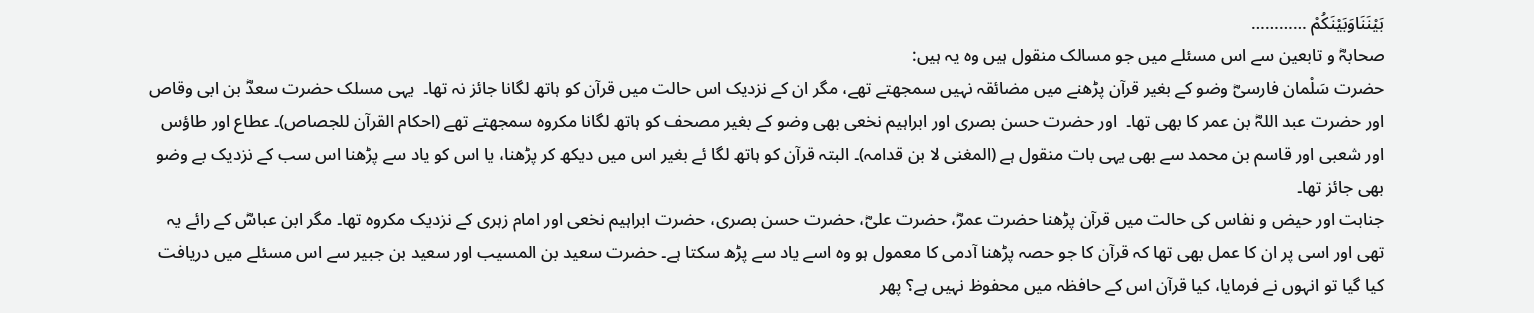بَیْنَنَاوَبَیْنَکُمْ …………
صحابہؓ و تابعین سے اس مسئلے میں جو مسالک منقول ہیں وہ یہ ہیں:
حضرت سَلْمان فارسیؓ وضو کے بغیر قرآن پڑھنے میں مضائقہ نہیں سمجھتے تھے، مگر ان کے نزدیک اس حالت میں قرآن کو ہاتھ لگانا جائز نہ تھا۔  یہی مسلک حضرت سعدؓ بن ابی وقاص اور حضرت عبد اللہؓ بن عمر کا بھی تھا۔  اور حضرت حسن بصری اور ابراہیم نخعی بھی وضو کے بغیر مصحف کو ہاتھ لگانا مکروہ سمجھتے تھے (احکام القرآن للجصاص)۔ عطاع اور طاؤس اور شعبی اور قاسم بن محمد سے بھی یہی بات منقول ہے (المغنی لا بن قدامہ)۔ البتہ قرآن کو ہاتھ لگا ئے بغیر اس میں دیکھ کر پڑھنا، یا اس کو یاد سے پڑھنا اس سب کے نزدیک بے وضو بھی جائز تھا۔
جنابت اور حیض و نفاس کی حالت میں قرآن پڑھنا حضرت عمرؓ، حضرت علیؓ، حضرت حسن بصری، حضرت ابراہیم نخعی اور امام زہری کے نزدیک مکروہ تھا۔ مگر ابن عباسؓ کے رائے یہ تھی اور اسی پر ان کا عمل بھی تھا کہ قرآن کا جو حصہ پڑھنا آدمی کا معمول ہو وہ اسے یاد سے پڑھ سکتا ہے۔ حضرت سعید بن المسیب اور سعید بن جبیر سے اس مسئلے میں دریافت کیا گیا تو انہوں نے فرمایا، کیا قرآن اس کے حافظہ میں محفوظ نہیں ہے؟ پھر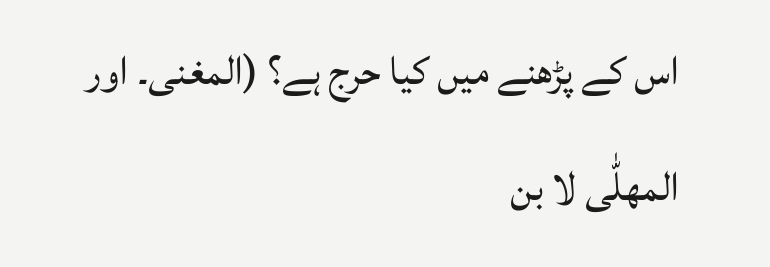اس کے پڑھنے میں کیا حرج ہے؟ (المغنی۔ اور المھلّٰی لا بن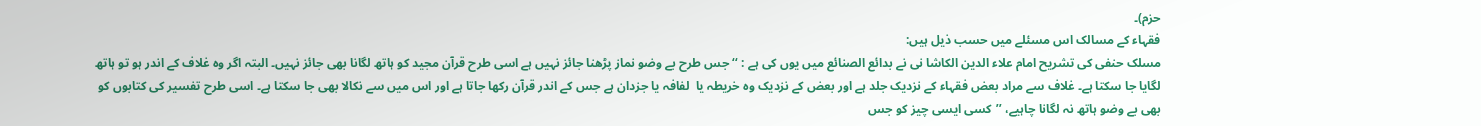حزم)۔
فقہاء کے مسالک اس مسئلے میں حسب ذیل ہیں:
مسلک حنفی کی تشریح امام علاء الدین الکاشا نی نے بدائع الصنائع میں یوں کی ہے : ‘‘ جس طرح بے وضو نماز پڑھنا جائز نہیں ہے اسی طرح قرآن مجید کو ہاتھ لگانا بھی جائز نہیں۔ البتہ اگر وہ غلاف کے اندر ہو تو ہاتھ لگایا جا سکتا ہے۔ غلاف سے مراد بعض فقہاء کے نزدیک جلد ہے اور بعض کے نزدیک وہ خریطہ یا  لفافہ یا جزدان ہے جس کے اندر قرآن رکھا جاتا ہے اور اس میں سے نکالا بھی جا سکتا ہے۔ اسی طرح تفسیر کی کتابوں کو بھی بے وضو ہاتھ نہ لگانا چاہیے، ’’کسی ایسی چیز کو جس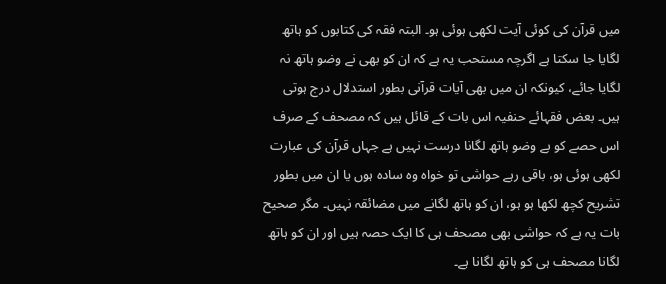میں قرآن کی کوئی آیت لکھی ہوئی ہو۔ البتہ فقہ کی کتابوں کو ہاتھ لگایا جا سکتا ہے اگرچہ مستحب یہ ہے کہ ان کو بھی نے وضو ہاتھ نہ لگایا جائے، کیونکہ ان میں بھی آیات قرآنی بطور استدلال درج ہوتی ہیں۔ بعض فقہائے حنفیہ اس بات کے قائل ہیں کہ مصحف کے صرف اس حصے کو بے وضو ہاتھ لگانا درست نہیں ہے جہاں قرآن کی عبارت لکھی ہوئی ہو، باقی رہے حواشی تو خواہ وہ سادہ ہوں یا ان میں بطور تشریح کچھ لکھا ہو ہو، ان کو ہاتھ لگانے میں مضائقہ نہیں۔ مگر صحیح بات یہ ہے کہ حواشی بھی مصحف ہی کا ایک حصہ ہیں اور ان کو ہاتھ لگانا مصحف ہی کو ہاتھ لگانا ہے۔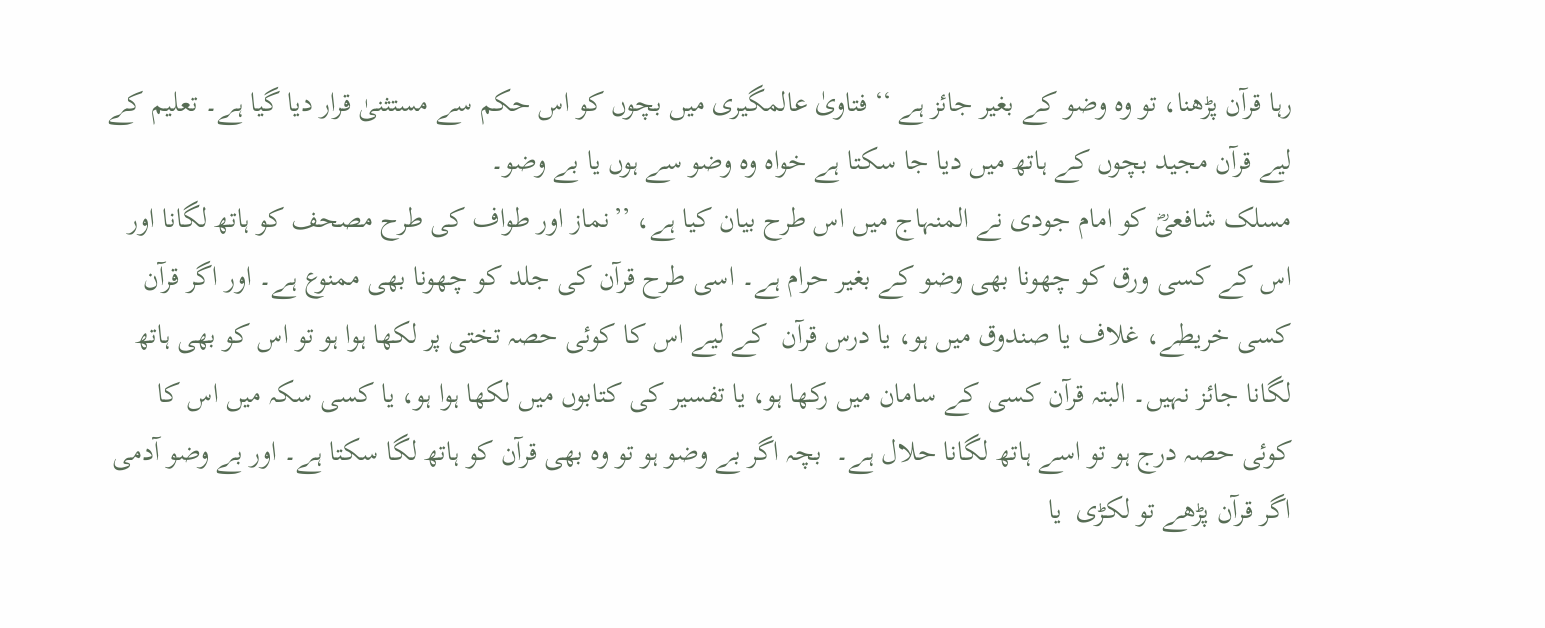رہا قرآن پڑھنا، تو وہ وضو کے بغیر جائز ہے ‘‘ فتاویٰ عالمگیری میں بچوں کو اس حکم سے مستثنیٰ قرار دیا گیا ہے۔ تعلیم کے لیے قرآن مجید بچوں کے ہاتھ میں دیا جا سکتا ہے خواہ وہ وضو سے ہوں یا بے وضو۔
مسلک شافعیؓ کو امام جودی نے المنہاج میں اس طرح بیان کیا ہے، ’’نماز اور طواف کی طرح مصحف کو ہاتھ لگانا اور اس کے کسی ورق کو چھونا بھی وضو کے بغیر حرام ہے۔ اسی طرح قرآن کی جلد کو چھونا بھی ممنوع ہے۔ اور اگر قرآن کسی خریطے، غلاف یا صندوق میں ہو، یا درس قرآن  کے لیے اس کا کوئی حصہ تختی پر لکھا ہوا ہو تو اس کو بھی ہاتھ لگانا جائز نہیں۔ البتہ قرآن کسی کے سامان میں رکھا ہو، یا تفسیر کی کتابوں میں لکھا ہوا ہو، یا کسی سکہ میں اس کا کوئی حصہ درج ہو تو اسے ہاتھ لگانا حلال ہے۔  بچہ اگر بے وضو ہو تو وہ بھی قرآن کو ہاتھ لگا سکتا ہے۔ اور بے وضو آدمی اگر قرآن پڑھے تو لکڑی  یا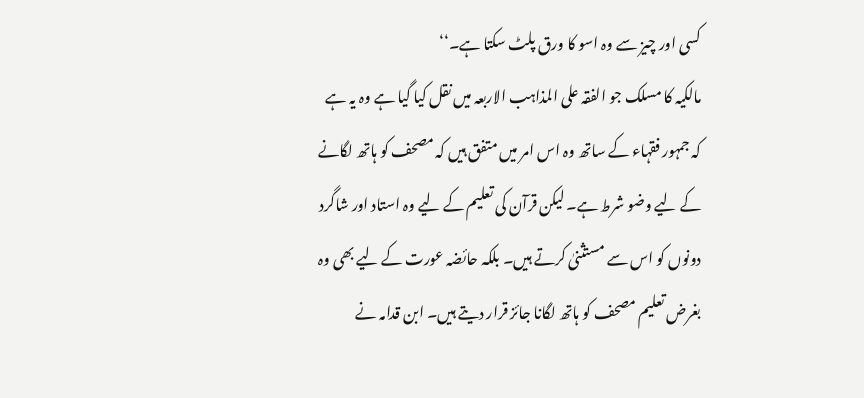کسی اور چیز سے وہ اسو کا ورق پلٹ سکتا ہے۔‘‘
مالکیہ کا مسلک جو الفقہ علی المذاہب الاربعہ میں نقل کیا گیا ہے وہ یہ ہے کہ جمہور فقہاء کے ساتھ وہ اس امر میں متفق ہیں کہ مصحف کو ہاتھ لگانے کے لیے وضو شرط ہے۔ لیکن قرآن کی تعلیم کے لیے وہ استاد اور شاگرد دونوں کو اس سے مستثنیٰ کرتے ہیں۔ بلکہ حائضہ عورت کے لیے بھی وہ بغرض تعلیم مصحف کو ہاتھ لگانا جائز قرار دیتے ہیں۔ ابن قدامہ نے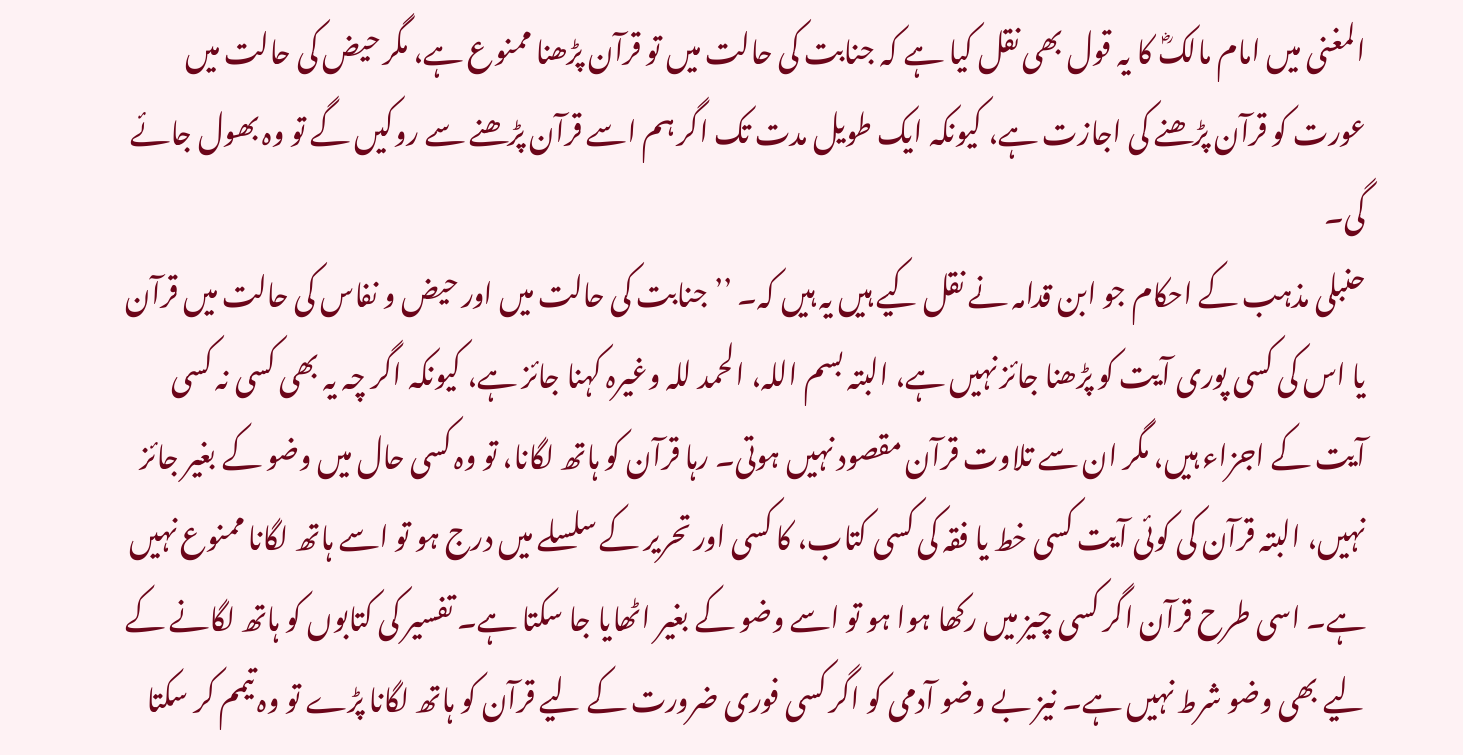المغنی میں امام مالکؓ کا یہ قول بھی نقل کیا ہے کہ جنابت کی حالت میں تو قرآن پڑھنا ممنوع ہے، مگر حیض کی حالت میں عورت کو قرآن پڑھنے کی اجازت ہے، کیونکہ ایک طویل مدت تک اگر ہم اسے قرآن پڑھنے سے روکیں گے تو وہ بھول جائے گی۔
حنبلی مذہب کے احکام جو ابن قدامہ نے نقل کیے ہیں یہ ہیں کہ۔ ’’جنابت کی حالت میں اور حیض و نفاس کی حالت میں قرآن یا اس کی کسی پوری آیت کو پڑھنا جائز نہیں ہے، البتہ بسم اللہ، الحمد للہ وغیرہ کہنا جائز ہے، کیونکہ اگر چہ یہ بھی کسی نہ کسی آیت کے اجزاء ہیں، مگر ان سے تلاوت قرآن مقصود نہیں ہوتی۔ رہا قرآن کو ہاتھ لگانا، تو وہ کسی حال میں وضو کے بغیر جائز نہیں، البتہ قرآن کی کوئی آیت کسی خط یا فقہ کی کسی کتاب، کا کسی اور تحریر کے سلسلے میں درج ہو تو اسے ہاتھ لگانا ممنوع نہیں ہے۔ اسی طرح قرآن اگر کسی چیز میں رکھا ہوا ہو تو اسے وضو کے بغیر اٹھایا جا سکتا ہے۔ تفسیر کی کتابوں کو ہاتھ لگانے کے لیے بھی وضو شرط نہیں ہے۔ نیز بے وضو آدمی کو اگر کسی فوری ضرورت کے لیے قرآن کو ہاتھ لگانا پڑے تو وہ تیمم کر سکتا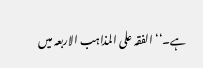ہے۔‘‘ الفقہ علی المذاہب الاربعہ میں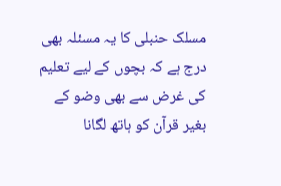مسلک حنبلی کا یہ مسئلہ بھی درج ہے کہ بچوں کے لیے تعلیم کی غرض سے بھی وضو کے بغیر قرآن کو ہاتھ لگانا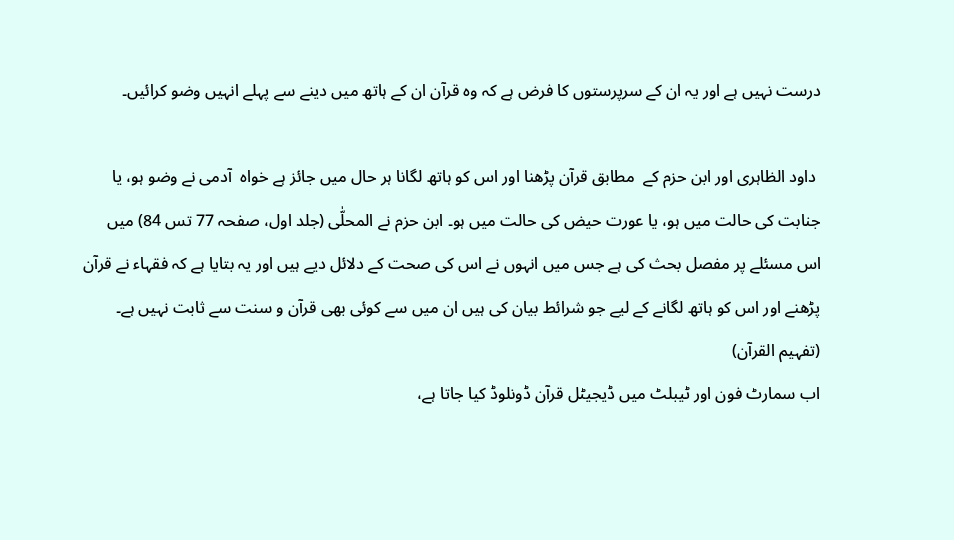درست نہیں ہے اور یہ ان کے سرپرستوں کا فرض ہے کہ وہ قرآن ان کے ہاتھ میں دینے سے پہلے انہیں وضو کرائیں۔

 داود الظاہری اور ابن حزم کے  مطابق قرآن پڑھنا اور اس کو ہاتھ لگانا ہر حال میں جائز ہے خواہ  آدمی نے وضو ہو، یا جنابت کی حالت میں ہو، یا عورت حیض کی حالت میں ہو۔ ابن حزم نے المحلّٰی (جلد اول، صفحہ 77 تس 84) میں اس مسئلے پر مفصل بحث کی ہے جس میں انہوں نے اس کی صحت کے دلائل دیے ہیں اور یہ بتایا ہے کہ فقہاء نے قرآن پڑھنے اور اس کو ہاتھ لگانے کے لیے جو شرائط بیان کی ہیں ان میں سے کوئی بھی قرآن و سنت سے ثابت نہیں ہے۔ (تفہیم القرآن)
اب سمارٹ فون اور ٹیبلٹ میں ڈیجیٹل قرآن ڈونلوڈ کیا جاتا ہے،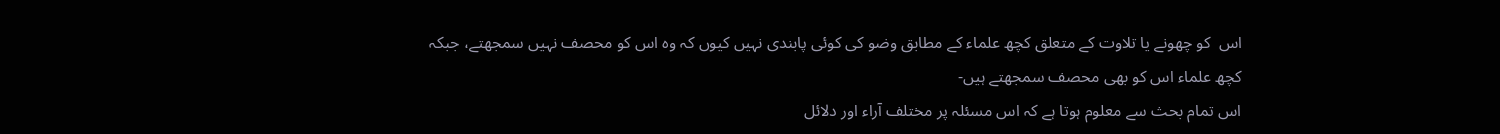اس  کو چھونے یا تلاوت کے متعلق کچھ علماء کے مطابق وضو کی کوئی پابندی نہیں کیوں کہ وہ اس کو محصف نہیں سمجھتے، جبکہ کچھ علماء اس کو بھی محصف سمجھتے ہیں-
اس تمام بحث سے معلوم ہوتا ہے کہ اس مسئلہ پر مختلف آراء اور دلائل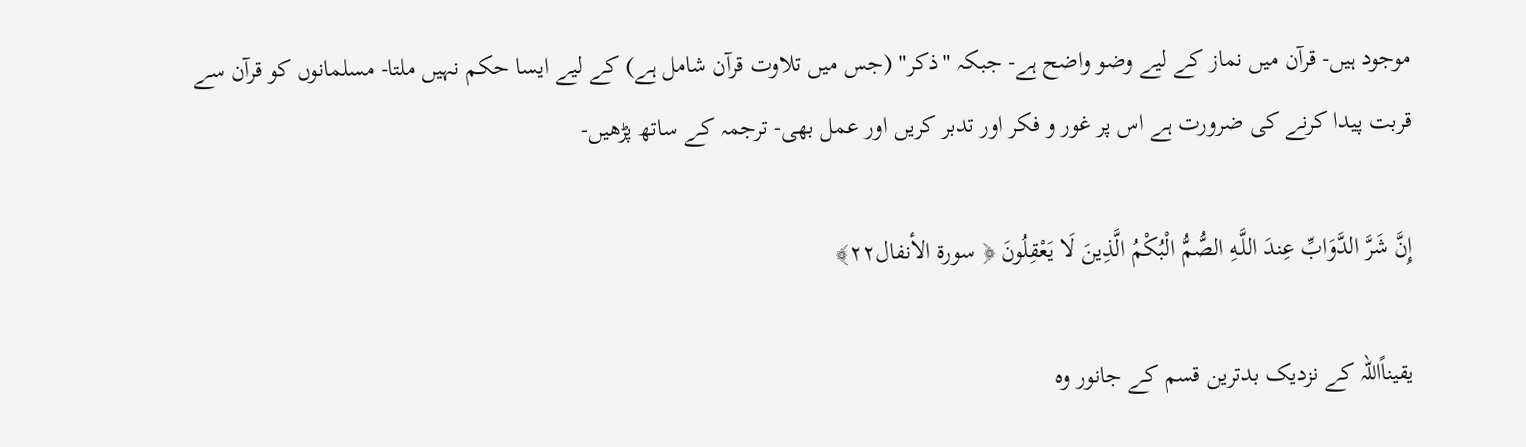موجود ہیں- قرآن میں نماز کے لیے وضو واضح ہے- جبکہ "ذکر" (جس میں تلاوت قرآن شامل ہے) کے لیے ایسا حکم نہیں ملتا- مسلمانوں کو قرآن سے قربت پیدا کرنے کی ضرورت ہے اس پر غور و فکر اور تدبر کریں اور عمل بھی- ترجمہ کے ساتھ پڑھیں-

إِنَّ شَرَّ الدَّوَابِّ عِندَ اللَّـهِ الصُّمُّ الْبُكْمُ الَّذِينَ لَا يَعْقِلُونَ ﴿ سورة الأنفال٢٢﴾

یقیناًاللہ کے نزدیک بدترین قسم کے جانور وہ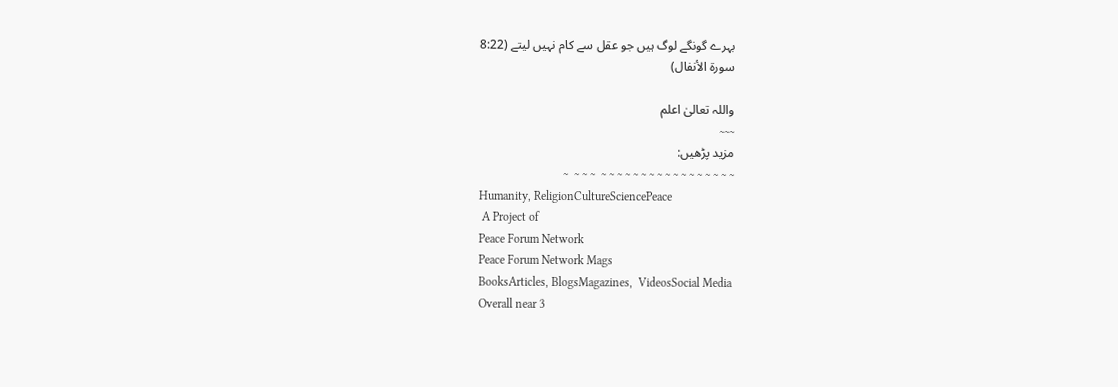بہرے گونگے لوگ ہیں جو عقل سے کام نہیں لیتے (8:22
سورة الأنفال)

واللہ تعالیٰ اعلم
~~~
مزید پڑھیں:
~ ~ ~ ~ ~ ~ ~ ~ ~ ~ ~ ~ ~ ~ ~ ~ ~  ~ ~ ~  ~
Humanity, ReligionCultureSciencePeace
 A Project of
Peace Forum Network
Peace Forum Network Mags
BooksArticles, BlogsMagazines,  VideosSocial Media
Overall near 3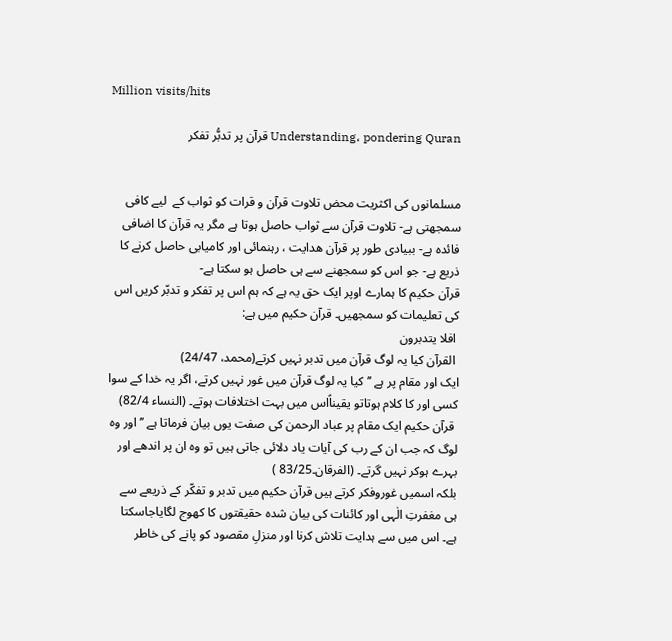Million visits/hits

Understanding، pondering Quran قرآن پر تدبُّر تفکر


مسلمانوں کی اکثریت محض تلاوت قرآن و قرات کو ثواب کے  لیے کافی سمجھتی ہے- تلاوت قرآن سے ثواب حاصل ہوتا ہے مگر یہ قرآن کا اضافی فائدہ ہے- ببیادی طور پر قرآن ھدایت ، رہنمائی اور کامیابی حاصل کرنے کا ذریع ہے- جو اس کو سمجھنے سے ہی حاصل ہو سکتا ہے-
قرآن حکیم کا ہمارے اوپر ایک حق یہ ہے کہ ہم اس پر تفکر و تدبّر کریں اس کی تعلیمات کو سمجھیں۔ قرآن حکیم میں ہے:
 افلا یتدبرون
 القرآن کیا یہ لوگ قرآن میں تدبر نہیں کرتے(محمد، 24/47)
ایک اور مقام پر ہے ’’کیا یہ لوگ قرآن میں غور نہیں کرتے، اگر یہ خدا کے سوا کسی اور کا کلام ہوتاتو یقیناًاس میں بہت اختلافات ہوتے۔ (النساء 82/4)
 قرآن حکیم ایک مقام پر عباد الرحمن کی صفت یوں بیان فرماتا ہے ’’اور وہ لوگ کہ جب ان کے رب کی آیات یاد دلائی جاتی ہیں تو وہ ان پر اندھے اور بہرے ہوکر نہیں گرتے۔ (الفرقان۔83/25 )
بلکہ اسمیں غوروفکر کرتے ہیں قرآن حکیم میں تدبر و تفکّر کے ذریعے سے ہی مغفرتِ الٰہی اور کائنات کی بیان شدہ حقیقتوں کا کھوج لگایاجاسکتا ہے۔ اس میں سے ہدایت تلاش کرنا اور منزلِ مقصود کو پانے کی خاطر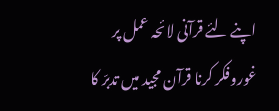اپنے لئے قرآنی لائحہ عمل پر غوروفکر کرنا قرآن مجید میں تدبرّ کا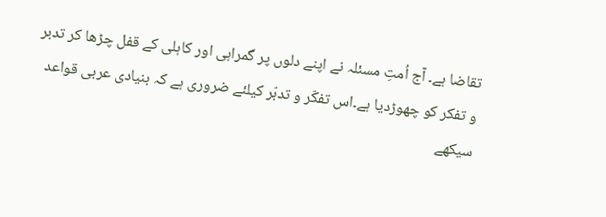تقاضا ہے۔ آج اُمتِ مسئلہ نے اپنے دلوں پر گمراہی اور کاہلی کے قفل چڑھا کر تدبر و تفکر کو چھوڑدیا ہے۔اس تفکّر و تدبّر کیلئے ضروری ہے کہ بنیادی عربی قواعد سیکھے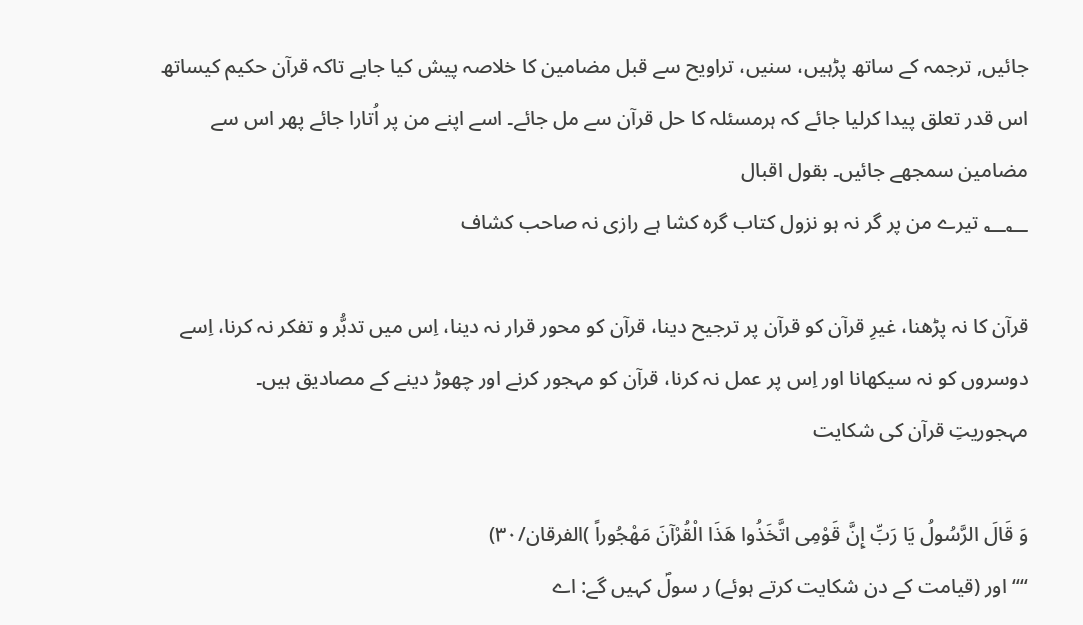جائیں, ترجمہ کے ساتھ پڑہیں، سنیں، تراویح سے قبل مضامین کا خلاصہ پیش کیا جایے تاکہ قرآن حکیم کیساتھ اس قدر تعلق پیدا کرلیا جائے کہ ہرمسئلہ کا حل قرآن سے مل جائے۔ اسے اپنے من پر اُتارا جائے پھر اس سے مضامین سمجھے جائیں۔ بقول اقبال
؂؂ تیرے من پر گر نہ ہو نزول کتاب گرہ کشا ہے رازی نہ صاحب کشاف

قرآن کا نہ پڑھنا، غیرِ قرآن کو قرآن پر ترجیح دینا، قرآن کو محور قرار نہ دینا، اِس میں تدبُّر و تفکر نہ کرنا، اِسے دوسروں کو نہ سیکھانا اور اِس پر عمل نہ کرنا، قرآن کو مہجور کرنے اور چھوڑ دینے کے مصادیق ہیں۔
مہجوریتِ قرآن کی شکایت

وَ قَالَ الرَّسُولُ یَا رَبِّ إِنَّ قَوْمِی اتَّخَذُوا هَذَا الْقُرْآنَ مَهْجُوراً )الفرقان/۳۰)
““اور (قیامت کے دن شکایت کرتے ہوئے) ر سولؐ کہیں گے: اے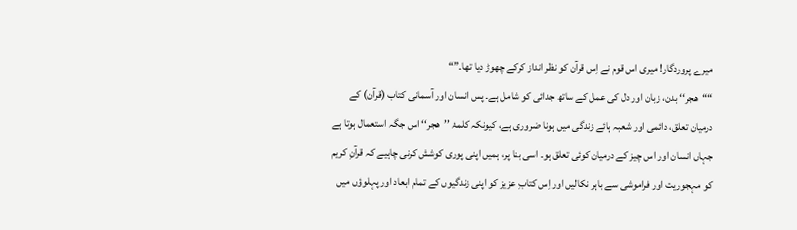میرے پروردگار! میری اس قوم نے اِس قرآن کو نظر انداز کرکے چھوڑ دیا تھا۔”“
““هجر‘‘ بدن، زبان اور دل کی عمل کے ساتھ جدائی کو شامل ہے۔ پس انسان اور آسمانی کتاب (قرآن) کے درمیان تعلق، دائمی اور شعبہ ہائے زندگی میں ہونا ضروری ہے، کیونکہ کلمۂ ’’ھجر‘‘ اس جگہ استعمال ہوتا ہے جہاں انسان اور اس چیز کے درمیان کوئی تعلق ہو۔ اسی بنا پر، ہمیں اپنی پوری کوشش کرنی چاہیے کہ قرآنِ کریم کو مہجوریت اور فراموشی سے باہر نکالیں اور اِس کتابِ عزیز کو اپنی زندگیوں کے تمام ابعاد اور پہلوؤں میں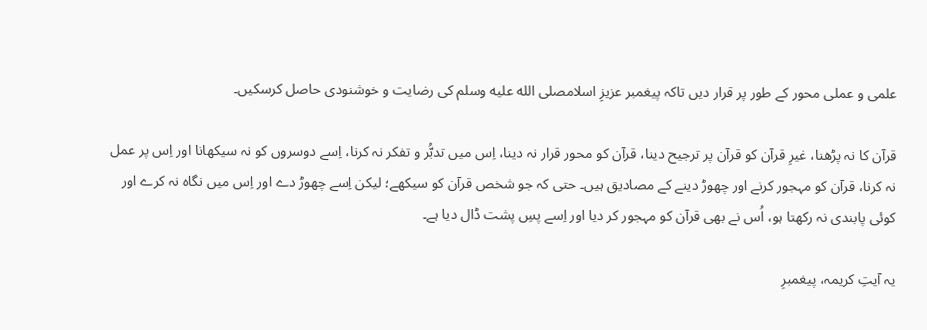علمی و عملی محور کے طور پر قرار دیں تاکہ پیغمبر عزیزِ اسلامصلى الله عليه وسلم کی رضایت و خوشنودی حاصل کرسکیں۔

قرآن کا نہ پڑھنا، غیرِ قرآن کو قرآن پر ترجیح دینا، قرآن کو محور قرار نہ دینا، اِس میں تدبُّر و تفکر نہ کرنا، اِسے دوسروں کو نہ سیکھانا اور اِس پر عمل نہ کرنا، قرآن کو مہجور کرنے اور چھوڑ دینے کے مصادیق ہیں۔ حتی کہ جو شخص قرآن کو سیکھے؛ لیکن اِسے چھوڑ دے اور اِس میں نگاہ نہ کرے اور کوئی پابندی نہ رکھتا ہو، اُس نے بھی قرآن کو مہجور کر دیا اور اِسے پسِ پشت ڈال دیا ہے۔

یہ آیتِ کریمہ، پیغمبرِ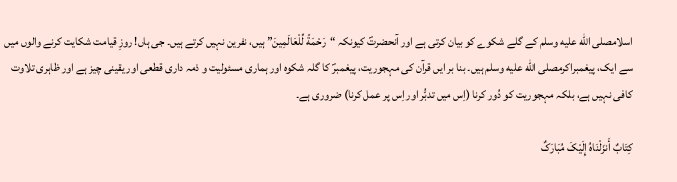اسلامصلى الله عليه وسلم کے گلے شکوے کو بیان کرتی ہے اور آنحضرتؐ کیونکہ “رَحْمَةً لِّلْعَالَمِینَ” ہیں، نفرین نہیں کرتے ہیں۔ جی ہاں! روزِ قیامت شکایت کرنے والوں میں سے ایک، پیغمبراکرمصلى الله عليه وسلم ہیں۔ بنا بر ایں قرآن کی مہجوریت، پیغمبرؐ کا گلہ شکوہ اور ہماری مسئولیت و ذمہ داری قطعی اور یقینی چیز ہے اور ظاہری تلاوت کافی نہیں ہے، بلکہ مہجوریت کو دُور کرنا (اِس میں تدبُّر اور اِس پر عمل کرنا) ضروری ہے۔

کِتَابٌ أَنزَلْنَاهُ إِلَیْکَ مُبَارَکٌ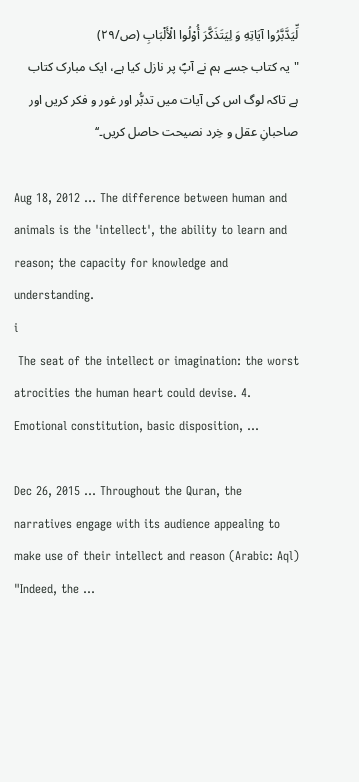لِّیَدَّبَّرُوا آیَاتِهِ وَ لِیَتَذَکَّرَ أُوْلُوا الْأَلْبَابِ (ص/۲۹)
"یہ کتاب جسے ہم نے آپؐ پر نازل کیا ہے، ایک مبارک کتاب ہے تاکہ لوگ اس کی آیات میں تدبُّر اور غور و فکر کریں اور صاحبانِ عقل و خِرد نصیحت حاصل کریں۔‘‘

Aug 18, 2012 ... The difference between human and animals is the 'intellect', the ability to learn and reason; the capacity for knowledge and understanding.
i
 The seat of the intellect or imagination: the worst atrocities the human heart could devise. 4. Emotional constitution, basic disposition, ...

Dec 26, 2015 ... Throughout the Quran, the narratives engage with its audience appealing to make use of their intellect and reason (Arabic: Aql) "Indeed, the ...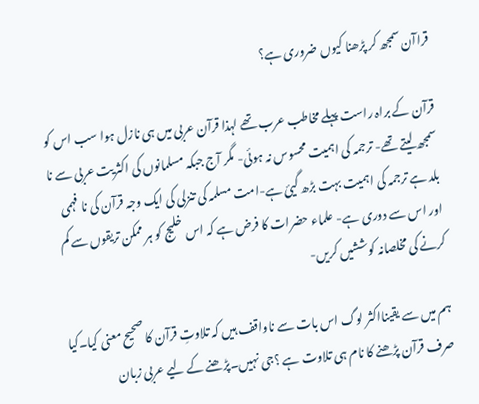قراآن سمجھ کر پڑھنا کیوں ضروری ہے؟

قرآن کے براہ راست پہلے مخاطب عرب تھے لہذا قرآن عربی میں ہی نازل ہوا سب اس کو سمجھ لیتے تھے- ترجمہ کی اہمیت محسوس نہ ہوئی- مگر آج جبکہ مسلمانوں کی اکثریت عربی سے نا بلد ہے ترجمہ کی اہمیت بہت بڑھ گیئ ہے-امت مسلمہ کی تنزلی کی ایک وجہ قرآن کی نا فہمی اور اس سے دوری ہے- علماء حضرات کا فرض ہے کہ اس خلیج کو ہر ممکن تریقوں سے کم کرنے کی مخلصانہ کوششیں کریں-

ہم میں سے یقینااکثر لوگ اس بات سے ناواقف ہیں کہ تلاوتِ قرآن کا صحیح معنی کیا۔کیا صرف قرآن پڑھنے کا نام ہی تلاوت ہے ؟جی نہیں۔پڑھنے کے لیے عربی زبان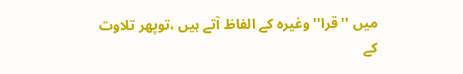میں ''قرا'' وغیرہ کے الفاظ آتے ہیں ،توپھر تلاوت کے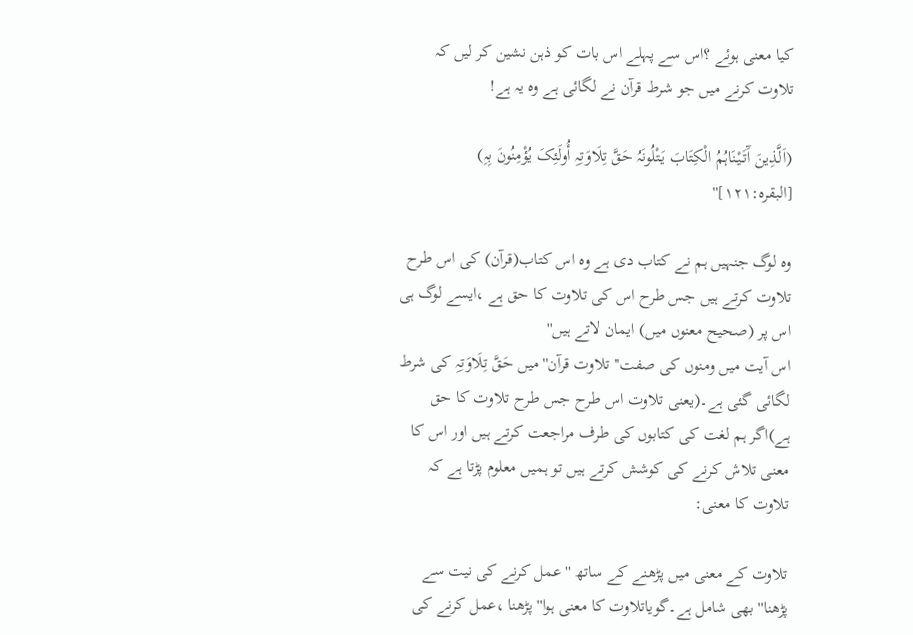کیا معنی ہوئے ؟اس سے پہلے اس بات کو ذہن نشین کر لیں کہ تلاوت کرنے میں جو شرط قرآن نے لگائی ہے وہ یہ ہے!

(اَلَّذِینَ آَتَیْنَاہُمُ الْکِتَابَ یَتْلُونَہُ حَقَّ تِلَاوَتِہِ أُولَئِکَ یُؤْمِنُونَ بِہِ) [البقرہ:١٢١]''

وہ لوگ جنہیں ہم نے کتاب دی ہے وہ اس کتاب(قرآن) کی اس طرح تلاوت کرتے ہیں جس طرح اس کی تلاوت کا حق ہے ،ایسے لوگ ہی اس پر (صحیح معنوں میں) ایمان لاتے ہیں''
اس آیت میں ومنوں کی صفت'' تلاوت قرآن''میں حَقَّ تِلَاوَتِہِ کی شرط لگائی گئی ہے۔(یعنی تلاوت اس طرح جس طرح تلاوت کا حق ہے)اگر ہم لغت کی کتابوں کی طرف مراجعت کرتے ہیں اور اس کا معنی تلاش کرنے کی کوشش کرتے ہیں تو ہمیں معلوم پڑتا ہے کہ تلاوت کا معنی:

تلاوت کے معنی میں پڑھنے کے ساتھ ''عمل کرنے کی نیت سے پڑھنا'' بھی شامل ہے۔گویاتلاوت کا معنی ہوا'' پڑھنا ،عمل کرنے کی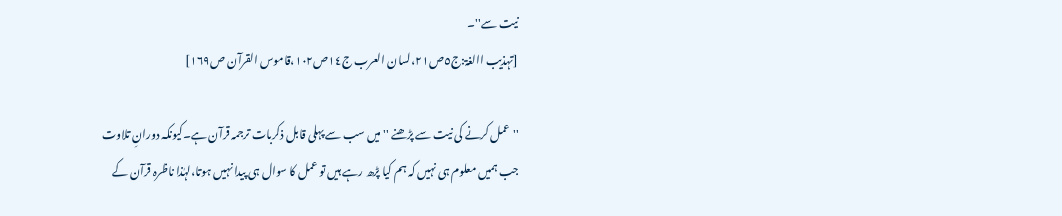نیت سے''۔
[تہذیب االغۃ:ج٥ص٢١،لسان العرب ج١٤ص١٠٢،قاموس القرآن ص١٦٩]

''عمل کرنے کی نیت سے پڑھنے '' میں سب سے پہلی قابل ذکربات ترجمہ قرآن ہے۔کیونکہ دورانِ تلاوت جب ہمیں معلوم ہی نہیں کہ ہم کیا پڑھ رہے ہیں تو عمل کا سوال ہی پیدا نہیں ہوتا،لہٰذا ناظرہ قرآن کے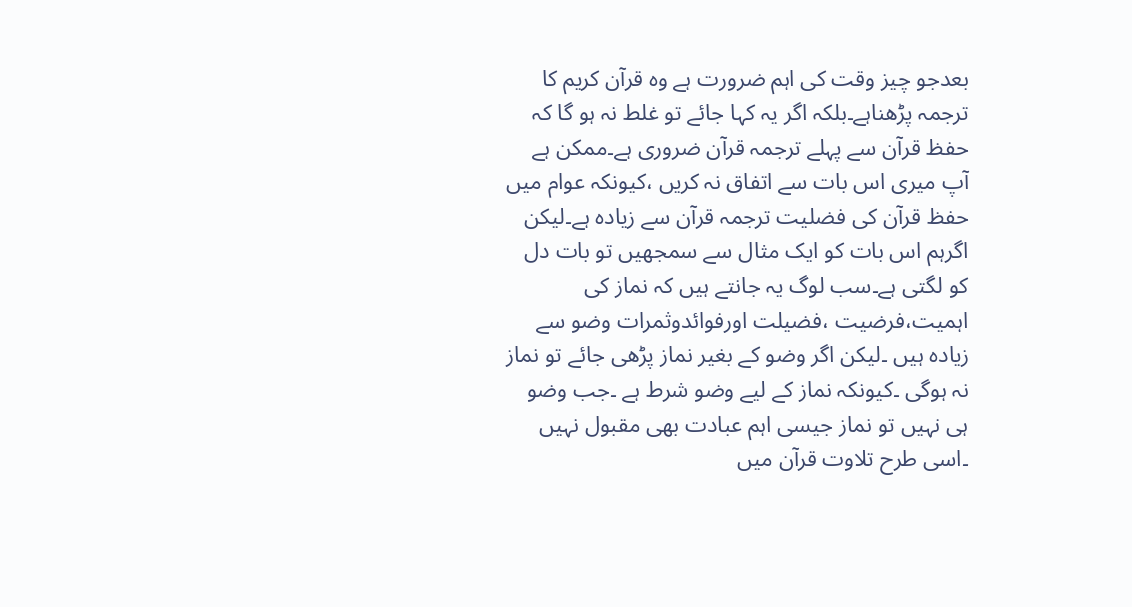بعدجو چیز وقت کی اہم ضرورت ہے وہ قرآن کریم کا ترجمہ پڑھناہے۔بلکہ اگر یہ کہا جائے تو غلط نہ ہو گا کہ حفظ قرآن سے پہلے ترجمہ قرآن ضروری ہے۔ممکن ہے آپ میری اس بات سے اتفاق نہ کریں ،کیونکہ عوام میں حفظ قرآن کی فضلیت ترجمہ قرآن سے زیادہ ہے۔لیکن اگرہم اس بات کو ایک مثال سے سمجھیں تو بات دل کو لگتی ہے۔سب لوگ یہ جانتے ہیں کہ نماز کی اہمیت،فرضیت ،فضیلت اورفوائدوثمرات وضو سے زیادہ ہیں ۔لیکن اگر وضو کے بغیر نماز پڑھی جائے تو نماز نہ ہوگی ۔کیونکہ نماز کے لیے وضو شرط ہے ۔جب وضو ہی نہیں تو نماز جیسی اہم عبادت بھی مقبول نہیں ۔اسی طرح تلاوت قرآن میں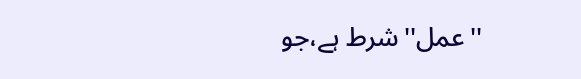''عمل''شرط ہے،جو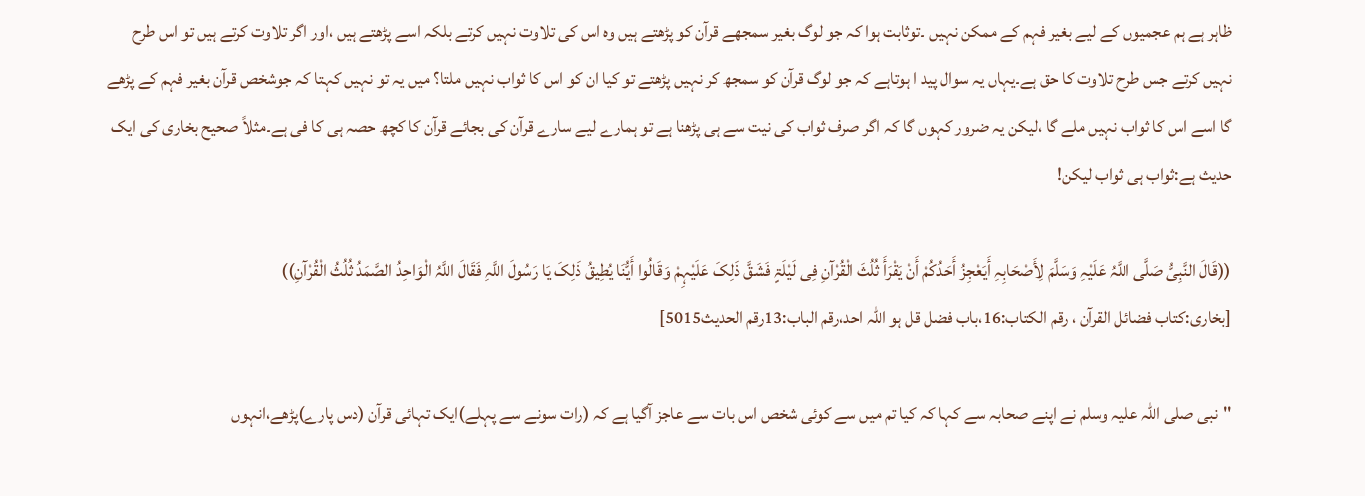ظاہر ہے ہم عجمیوں کے لیے بغیر فہم کے ممکن نہیں ۔توثابت ہوا کہ جو لوگ بغیر سمجھے قرآن کو پڑھتے ہیں وہ اس کی تلاوت نہیں کرتے بلکہ اسے پڑھتے ہیں ،اور اگر تلاوت کرتے ہیں تو اس طرح نہیں کرتے جس طرح تلاوت کا حق ہے۔یہاں یہ سوال پید ا ہوتاہے کہ جو لوگ قرآن کو سمجھ کر نہیں پڑھتے تو کیا ان کو اس کا ثواب نہیں ملتا؟ میں یہ تو نہیں کہتا کہ جوشخص قرآن بغیر فہم کے پڑھے گا اسے اس کا ثواب نہیں ملے گا ،لیکن یہ ضرور کہوں گا کہ اگر صرف ثواب کی نیت سے ہی پڑھنا ہے تو ہمارے لیے سارے قرآن کی بجائے قرآن کا کچھ حصہ ہی کا فی ہے۔مثلاً صحیح بخاری کی ایک حدیث ہے:ثواب ہی ثواب لیکن!

((قَالَ النَّبِیُّ صَلَّی اللَّہُ عَلَیْہِ وَسَلَّمَ لِأَصْحَابِہِ أَیَعْجِزُ أَحَدُکُمْ أَنْ یَقْرَأَ ثُلُثَ الْقُرْآنِ فِی لَیْلَۃٍ فَشَقَّ ذَلِکَ عَلَیْہِمْ وَقَالُوا أَیُّنَا یُطِیقُ ذَلِکَ یَا رَسُولَ اللَّہِ فَقَالَ اللَّہُ الْوَاحِدُ الصَّمَدُ ثُلُثُ الْقُرْآنِ))
[بخاری:کتاب فضائل القرآن ، رقم الکتاب:16،باب فضل قل ہو اللہ احد،رقم الباب:13رقم الحدیث5015]

''نبی صلی اللہ علیہ وسلم نے اپنے صحابہ سے کہا کہ کیا تم میں سے کوئی شخص اس بات سے عاجز آگیا ہے کہ (رات سونے سے پہلے)ایک تہائی قرآن (دس پارے)پڑھے،انہوں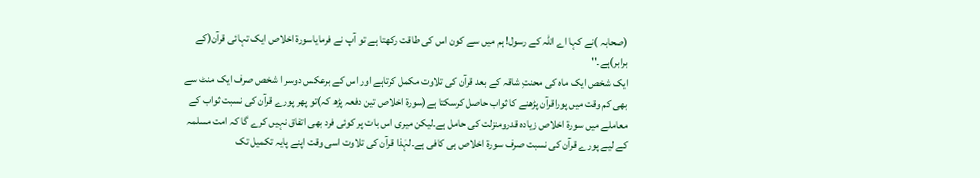(صحابہ )نے کہا اے اللہ کے رسول! ہم میں سے کون اس کی طاقت رکھتا ہے تو آپ نے فرمایاسورۃ اخلاص ایک تہائی قرآن(کے برابر)ہے۔''
ایک شخص ایک ماہ کی محنتِ شاقہ کے بعد قرآن کی تلاوت مکمل کرتاہے اور اس کے برعکس دوسر ا شخص صرف ایک منٹ سے بھی کم وقت میں پوراقرآن پڑھنے کا ثواب حاصل کرسکتا ہے(سورۃ اخلاص تین دفعہ پڑھ کہ)تو پھر پورے قرآن کی نسبت ثواب کے معاملے میں سورۃ اخلاص زیادہ قدرومنزلت کی حامل ہے۔لیکن میری اس بات پر کوئی فرد بھی اتفاق نہیں کرے گا کہ امت مسلمہ کے لیے پورے قرآن کی نسبت صرف سورۃ اخلاص ہی کافی ہے۔لہٰذا قرآن کی تلاوت اسی وقت اپنے پایہ تکمیل تک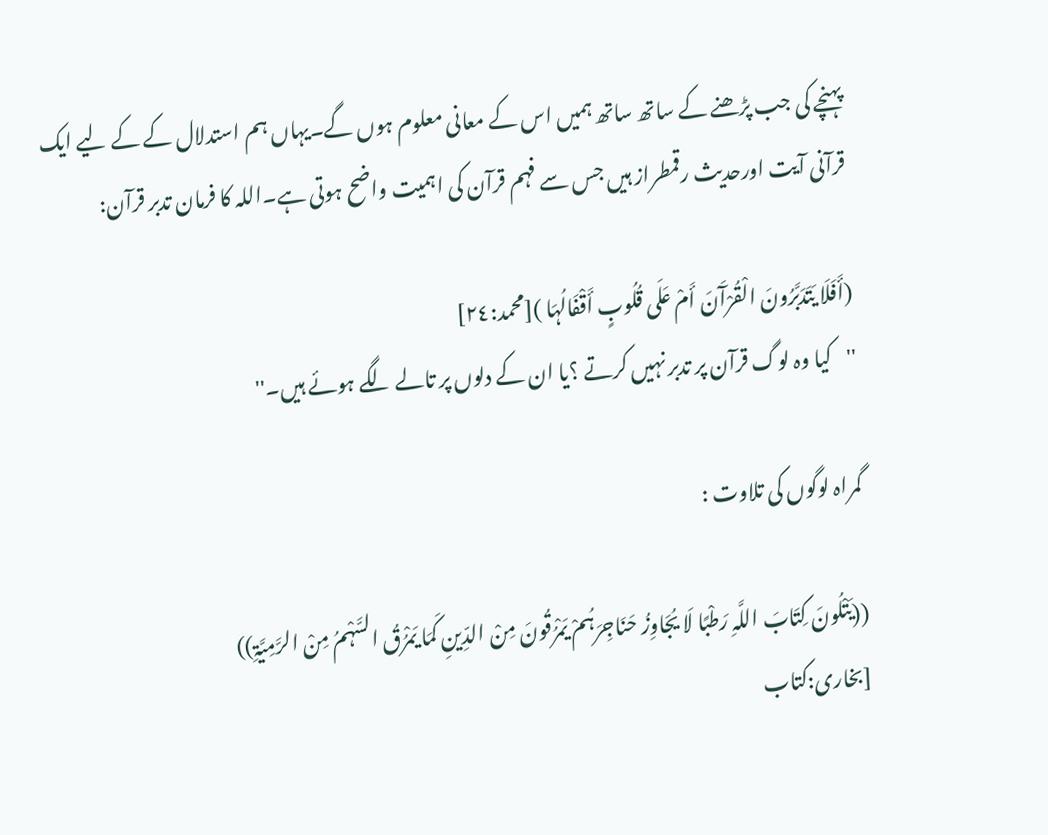پہنچے کی جب پڑھنے کے ساتھ ساتھ ہمیں اس کے معانی معلوم ہوں گے۔یہاں ہم استدلال کے کے لیے ایک قرآنی آیت اورحدیث رقمطراز ہیں جس سے فہم قرآن کی اہمیت واضح ہوتی ہے۔اللہ کا فرمان تدبر قرآن:

(أَفَلَا یَتَدَبَّرُونَ الْقُرْآَنَ أَمْ عَلَی قُلُوبٍ أَقْفَالُہَا )[محمد:٢٤]
''کیا وہ لوگ قرآن پر تدبر نہیں کرتے ؟یا ان کے دلوں پر تالے لگے ہوئے ہیں۔''

گمراہ لوگوں کی تلاوت :

((یَتْلُونَ کِتَابَ اللَّہِ رَطْبًا لَا یُجَاوِزُ حَنَاجِرَہُمْ یَمْرُقُونَ مِنْ الدِّینِ کَمَا یَمْرُقُ السَّہْمُ مِنْ الرَّمِیَّۃِ))
[بخاری:کتاب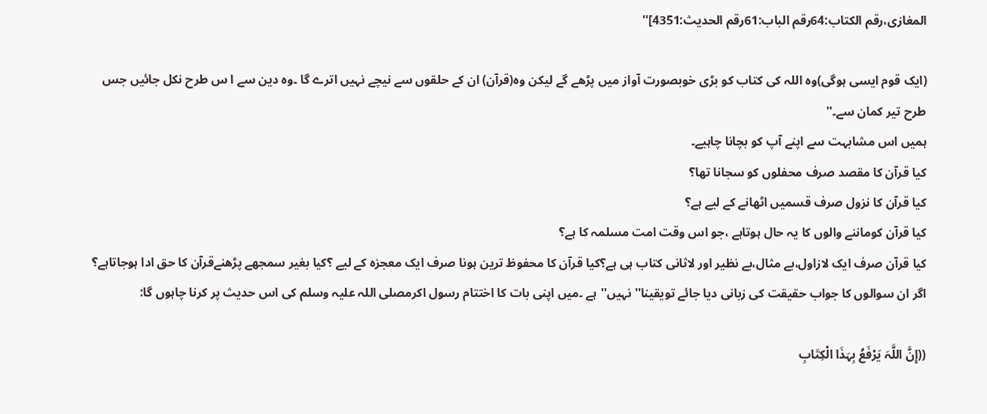المغازی،رقم الکتاب:64رقم الباب:61رقم الحدیث:4351]''

(ایک قوم ایسی ہوگی)وہ اللہ کی کتاب کو بڑی خوبصورت آواز میں پڑھے گے لیکن وہ(قرآن) ان کے حلقوں سے نیچے نہیں اترے گا ۔وہ دین سے ا س طرح نکل جائیں جس طرح تیر کمان سے۔''
ہمیں اس مشابہت سے اپنے آپ کو بچانا چاہیے۔
کیا قرآن کا مقصد صرف محفلوں کو سجانا تھا؟
کیا قرآن کا نزول صرف قسمیں اٹھانے کے لیے ہے؟
کیا قرآن کوماننے والوں کا یہ حال ہوتاہے ،جو اس وقت امت مسلمہ کا ہے؟
کیا قرآن صرف ایک لازاول،بے مثال،بے نظیر اور لاثانی کتاب ہی ہے؟کیا قرآن کا محفوظ ترین ہونا صرف ایک معجزہ کے لیے ؟کیا بغیر سمجھے پڑھنےقرآن کا حق ادا ہوجاتاہے؟
اگر ان سوالوں کا جواب حقیقت کی زبانی دیا جائے تویقینا'' نہیں''ہے ۔میں اپنی بات کا اختتام رسول اکرمصلی اللہ علیہ وسلم کی اس حدیث پر کرنا چاہوں گا:

((إِنَّ اللَّہَ یَرْفَعُ بِہَذَا الْکِتَابِ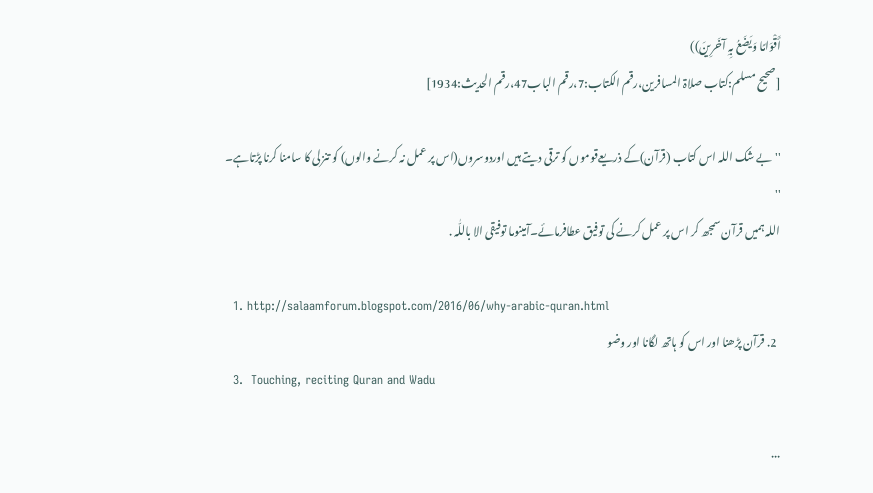أَقْوَامًا وَیَضَعُ بِہِ آخَرِینَ))
[صحیح مسلم:کتاب صلاۃ المسافرین،رقم الکتاب:7،رقم الباب47،رقم الحدیث:1934]

''بے شک اللہ اس کتاب (قرآن)کے ذریعےقوموں کو ترقی دیتے ہیں اوردوسروں(اس پر عمل نہ کرنے والوں) کو تنزلی کا سامنا کرنا پڑتاہے۔
''
اللہ ہمیں قرآن سمجھ کر اس پر عمل کرنے کی توفیق عطافرمائے۔آمینوما توفیقی الا باللّٰہ .

  1. http://salaamforum.blogspot.com/2016/06/why-arabic-quran.html
  2. قرآن پڑھنا اور اس کو ہاتھ لگانا اور وضو
  3.  Touching, reciting Quran and Wadu

...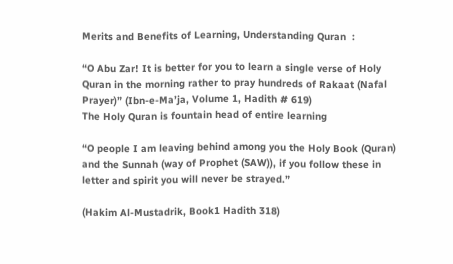Merits and Benefits of Learning, Understanding Quran  :

“O Abu Zar! It is better for you to learn a single verse of Holy Quran in the morning rather to pray hundreds of Rakaat (Nafal Prayer)” (Ibn-e-Ma’ja, Volume 1, Hadith # 619)
The Holy Quran is fountain head of entire learning

“O people I am leaving behind among you the Holy Book (Quran) and the Sunnah (way of Prophet (SAW)), if you follow these in letter and spirit you will never be strayed.”

(Hakim Al-Mustadrik, Book1 Hadith 318)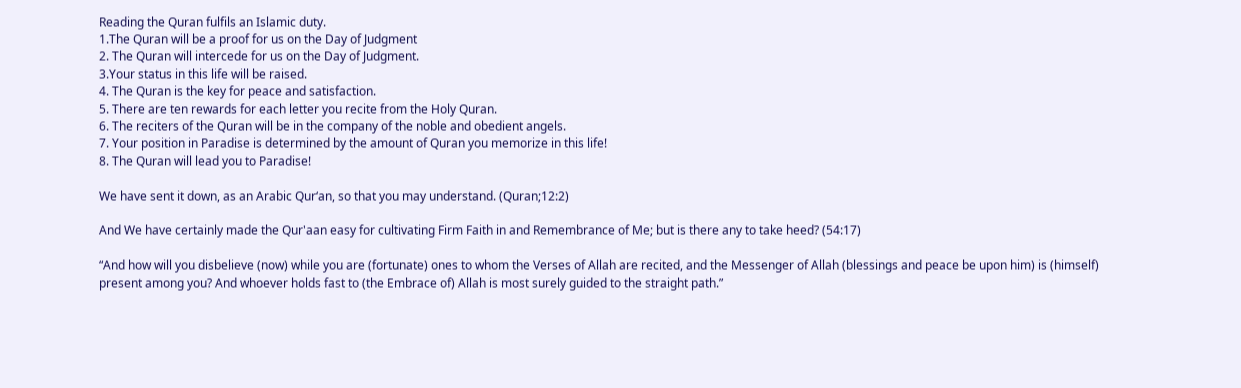Reading the Quran fulfils an Islamic duty.
1.The Quran will be a proof for us on the Day of Judgment
2. The Quran will intercede for us on the Day of Judgment.
3.Your status in this life will be raised.
4. The Quran is the key for peace and satisfaction.
5. There are ten rewards for each letter you recite from the Holy Quran.
6. The reciters of the Quran will be in the company of the noble and obedient angels.
7. Your position in Paradise is determined by the amount of Quran you memorize in this life!
8. The Quran will lead you to Paradise!

We have sent it down, as an Arabic Qur‘an, so that you may understand. (Quran;12:2)

And We have certainly made the Qur'aan easy for cultivating Firm Faith in and Remembrance of Me; but is there any to take heed? (54:17)

“And how will you disbelieve (now) while you are (fortunate) ones to whom the Verses of Allah are recited, and the Messenger of Allah (blessings and peace be upon him) is (himself) present among you? And whoever holds fast to (the Embrace of) Allah is most surely guided to the straight path.”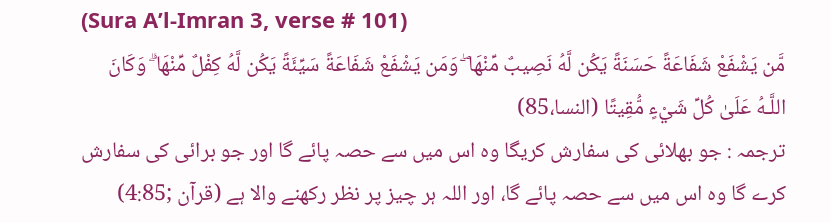(Sura A’l-Imran 3, verse # 101)
مَّن يَشْفَعْ شَفَاعَةً حَسَنَةً يَكُن لَّهُ نَصِيبٌ مِّنْهَا ۖ وَمَن يَشْفَعْ شَفَاعَةً سَيِّئَةً يَكُن لَّهُ كِفْلٌ مِّنْهَا ۗ وَكَانَ اللَّـهُ عَلَىٰ كُلِّ شَيْءٍ مُّقِيتًا (النسا،85)
ترجمہ : جو بھلائی کی سفارش کریگا وہ اس میں سے حصہ پائے گا اور جو برائی کی سفارش کرے گا وہ اس میں سے حصہ پائے گا، اور اللہ ہر چیز پر نظر رکھنے والا ہے (قرآن ;4:85)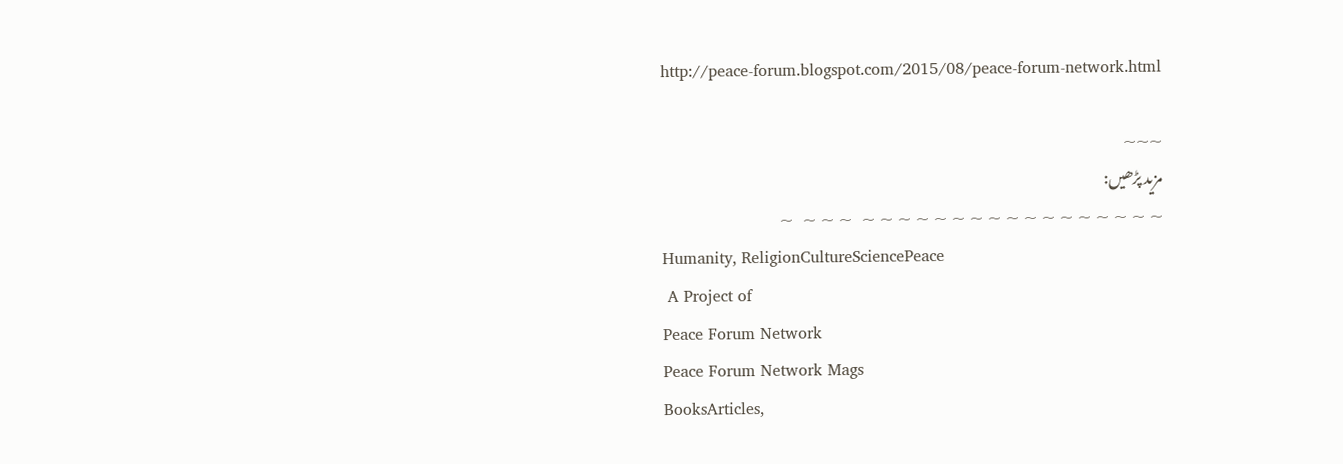http://peace-forum.blogspot.com/2015/08/peace-forum-network.html

~~~
مزید پڑھیں:
~ ~ ~ ~ ~ ~ ~ ~ ~ ~ ~ ~ ~ ~ ~ ~ ~  ~ ~ ~  ~
Humanity, ReligionCultureSciencePeace
 A Project of
Peace Forum Network
Peace Forum Network Mags
BooksArticles,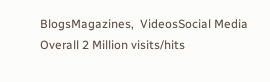BlogsMagazines,  VideosSocial Media
Overall 2 Million visits/hits